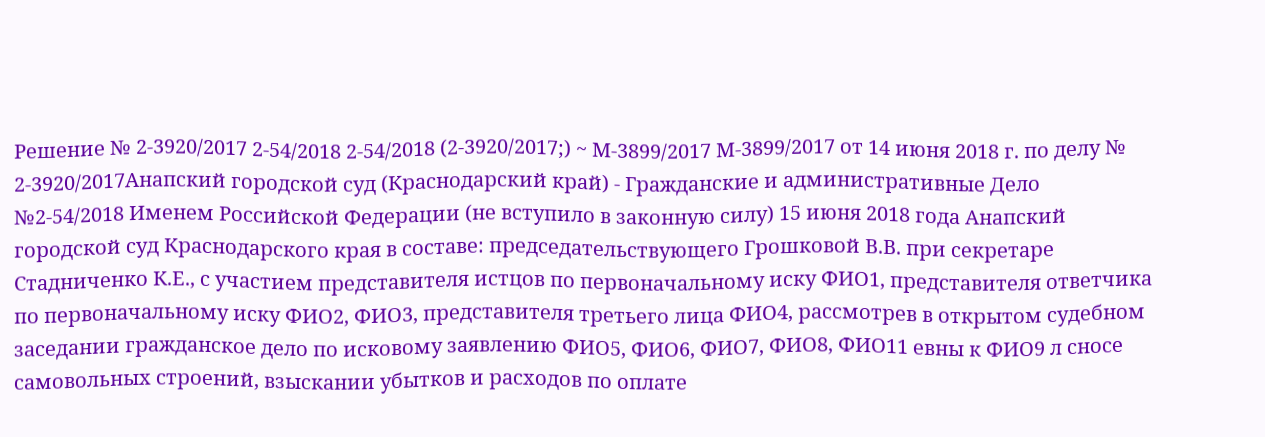Решение № 2-3920/2017 2-54/2018 2-54/2018 (2-3920/2017;) ~ М-3899/2017 М-3899/2017 от 14 июня 2018 г. по делу № 2-3920/2017Анапский городской суд (Краснодарский край) - Гражданские и административные Дело №2-54/2018 Именем Российской Федерации (не вступило в законную силу) 15 июня 2018 года Анапский городской суд Краснодарского края в составе: председательствующего Грошковой В.В. при секретаре Стадниченко К.Е., с участием представителя истцов по первоначальному иску ФИО1, представителя ответчика по первоначальному иску ФИО2, ФИО3, представителя третьего лица ФИО4, рассмотрев в открытом судебном заседании гражданское дело по исковому заявлению ФИО5, ФИО6, ФИО7, ФИО8, ФИО11 евны к ФИО9 л сносе самовольных строений, взыскании убытков и расходов по оплате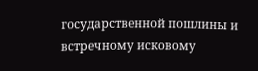государственной пошлины и встречному исковому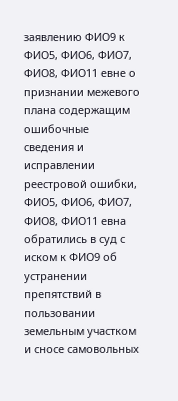заявлению ФИО9 к ФИО5, ФИО6, ФИО7, ФИО8, ФИО11 евне о признании межевого плана содержащим ошибочные сведения и исправлении реестровой ошибки, ФИО5, ФИО6, ФИО7, ФИО8, ФИО11 евна обратились в суд с иском к ФИО9 об устранении препятствий в пользовании земельным участком и сносе самовольных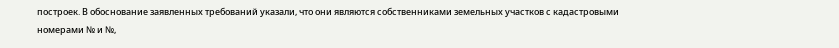построек. В обоснование заявленных требований указали, что они являются собственниками земельных участков с кадастровыми номерами № и №,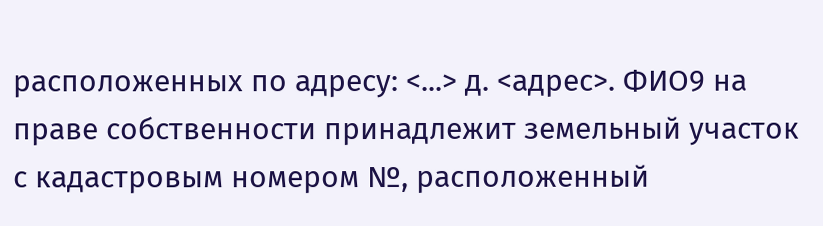расположенных по адресу: <...> д. <адрес>. ФИО9 на праве собственности принадлежит земельный участок с кадастровым номером №, расположенный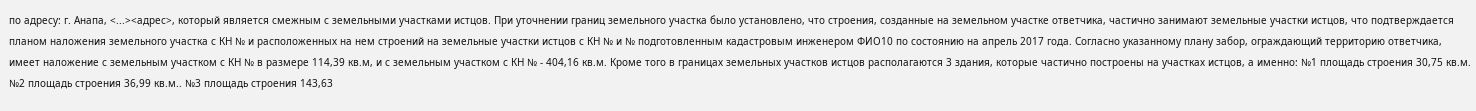по адресу: г. Анапа, <...><адрес>, который является смежным с земельными участками истцов. При уточнении границ земельного участка было установлено, что строения, созданные на земельном участке ответчика, частично занимают земельные участки истцов, что подтверждается планом наложения земельного участка с КН № и расположенных на нем строений на земельные участки истцов с КН № и № подготовленным кадастровым инженером ФИО10 по состоянию на апрель 2017 года. Согласно указанному плану забор, ограждающий территорию ответчика, имеет наложение с земельным участком с КН № в размере 114,39 кв.м, и с земельным участком с КН № - 404,16 кв.м. Кроме того в границах земельных участков истцов располагаются 3 здания, которые частично построены на участках истцов, а именно: №1 площадь строения 30,75 кв.м. №2 площадь строения 36,99 кв.м.. №3 площадь строения 143,63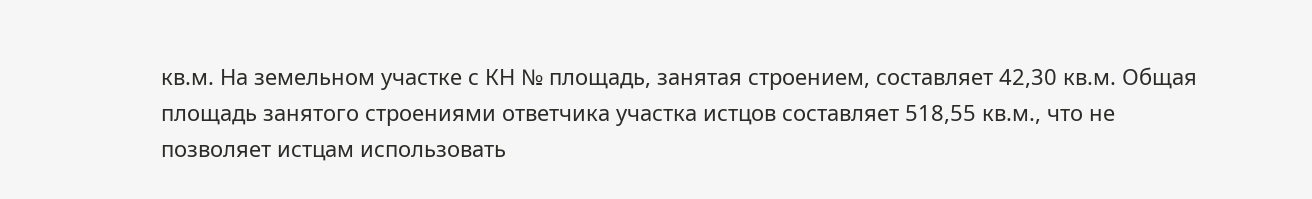кв.м. На земельном участке с КН № площадь, занятая строением, составляет 42,30 кв.м. Общая площадь занятого строениями ответчика участка истцов составляет 518,55 кв.м., что не позволяет истцам использовать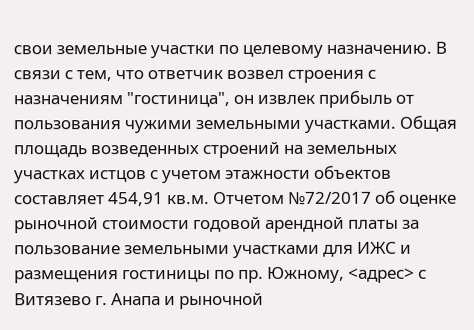свои земельные участки по целевому назначению. В связи с тем, что ответчик возвел строения с назначениям "гостиница", он извлек прибыль от пользования чужими земельными участками. Общая площадь возведенных строений на земельных участках истцов с учетом этажности объектов составляет 454,91 кв.м. Отчетом №72/2017 об оценке рыночной стоимости годовой арендной платы за пользование земельными участками для ИЖС и размещения гостиницы по пр. Южному, <адрес> с Витязево г. Анапа и рыночной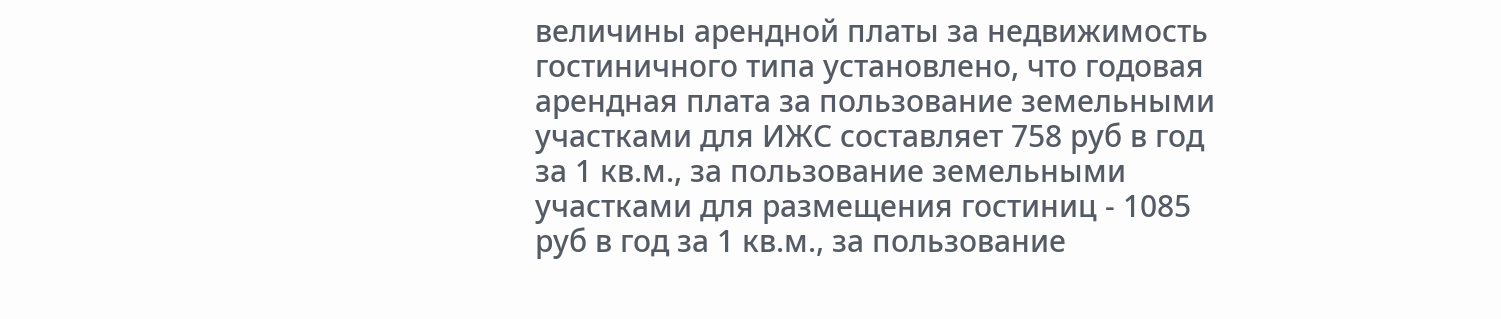величины арендной платы за недвижимость гостиничного типа установлено, что годовая арендная плата за пользование земельными участками для ИЖС составляет 758 руб в год за 1 кв.м., за пользование земельными участками для размещения гостиниц - 1085 руб в год за 1 кв.м., за пользование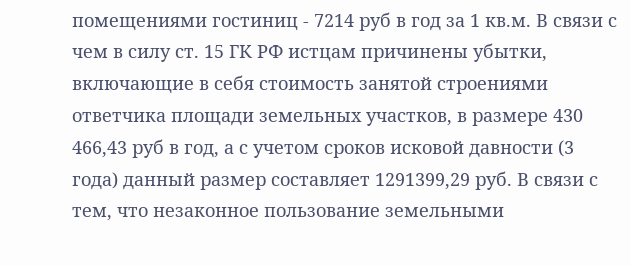помещениями гостиниц - 7214 руб в год за 1 кв.м. В связи с чем в силу ст. 15 ГК РФ истцам причинены убытки, включающие в себя стоимость занятой строениями ответчика площади земельных участков, в размере 430 466,43 руб в год, а с учетом сроков исковой давности (3 года) данный размер составляет 1291399,29 руб. В связи с тем, что незаконное пользование земельными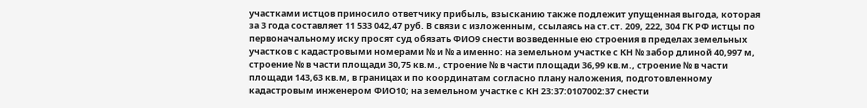участками истцов приносило ответчику прибыль, взысканию также подлежит упущенная выгода, которая за 3 года составляет 11 533 042,47 руб. В связи с изложенным, ссылаясь на ст.ст. 209, 222, 304 ГК РФ истцы по первоначальному иску просят суд обязать ФИО9 снести возведенные ею строения в пределах земельных участков с кадастровыми номерами № и № а именно: на земельном участке с КН № забор длиной 40,997 м, строение № в части площади 30,75 кв.м., строение № в части площади 36,99 кв.м., строение № в части площади 143,63 кв.м, в границах и по координатам согласно плану наложения, подготовленному кадастровым инженером ФИО10; на земельном участке с КН 23:37:0107002:37 снести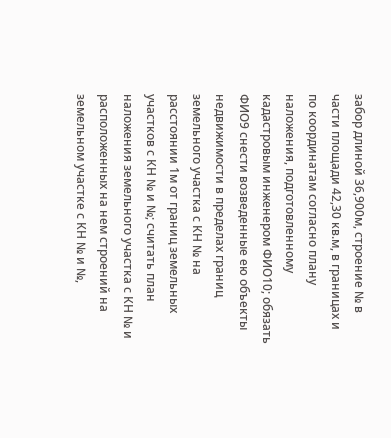забор длиной 36,900м, строение № в части площади 42,30 кв.м, в границах и по координатам согласно плану наложения, подготовленному кадастровым инженером ФИО10; обязать ФИО9 снести возведенные ею объекты недвижимости в пределах границ земельного участка с КН № на расстоянии 1м от границ земельных участков с КН № и №; считать план наложения земельного участка с КН № и расположенных на нем строений на земельном участке с КН № и №,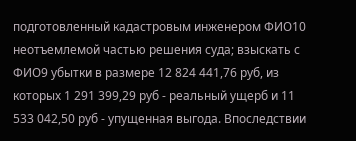подготовленный кадастровым инженером ФИО10 неотъемлемой частью решения суда; взыскать с ФИО9 убытки в размере 12 824 441,76 руб, из которых 1 291 399,29 руб - реальный ущерб и 11 533 042,50 руб - упущенная выгода. Впоследствии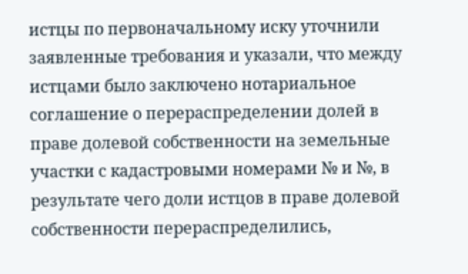истцы по первоначальному иску уточнили заявленные требования и указали, что между истцами было заключено нотариальное соглашение о перераспределении долей в праве долевой собственности на земельные участки с кадастровыми номерами № и №, в результате чего доли истцов в праве долевой собственности перераспределились,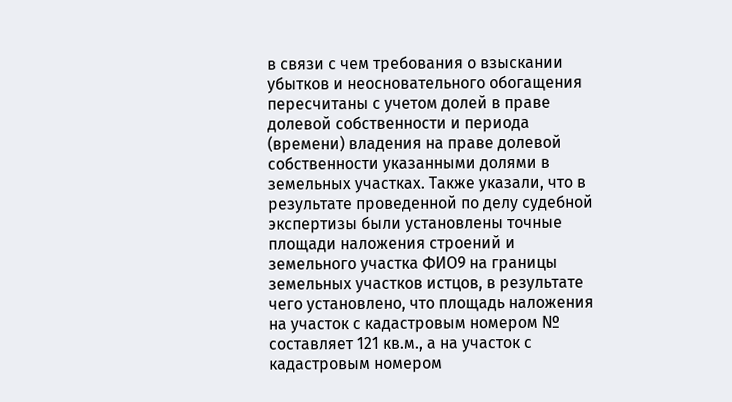в связи с чем требования о взыскании убытков и неосновательного обогащения пересчитаны с учетом долей в праве долевой собственности и периода (времени) владения на праве долевой собственности указанными долями в земельных участках. Также указали, что в результате проведенной по делу судебной экспертизы были установлены точные площади наложения строений и земельного участка ФИО9 на границы земельных участков истцов, в результате чего установлено, что площадь наложения на участок с кадастровым номером № составляет 121 кв.м., а на участок с кадастровым номером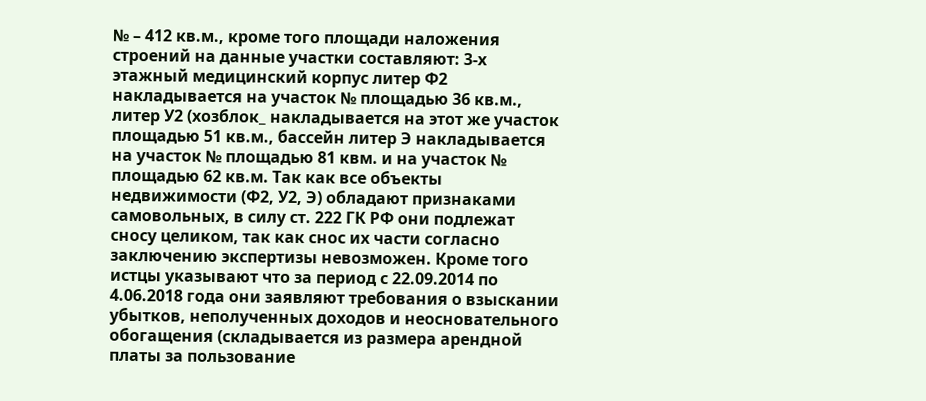№ – 412 кв.м., кроме того площади наложения строений на данные участки составляют: 3-х этажный медицинский корпус литер Ф2 накладывается на участок № площадью 36 кв.м., литер У2 (хозблок_ накладывается на этот же участок площадью 51 кв.м., бассейн литер Э накладывается на участок № площадью 81 квм. и на участок № площадью 62 кв.м. Так как все объекты недвижимости (Ф2, У2, Э) обладают признаками самовольных, в силу ст. 222 ГК РФ они подлежат сносу целиком, так как снос их части согласно заключению экспертизы невозможен. Кроме того истцы указывают что за период с 22.09.2014 по 4.06.2018 года они заявляют требования о взыскании убытков, неполученных доходов и неосновательного обогащения (складывается из размера арендной платы за пользование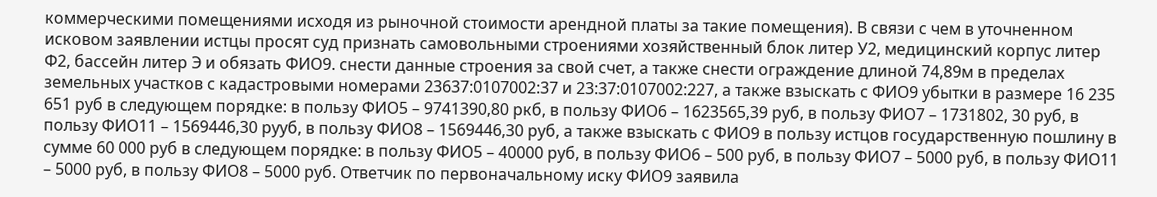коммерческими помещениями исходя из рыночной стоимости арендной платы за такие помещения). В связи с чем в уточненном исковом заявлении истцы просят суд признать самовольными строениями хозяйственный блок литер У2, медицинский корпус литер Ф2, бассейн литер Э и обязать ФИО9. снести данные строения за свой счет, а также снести ограждение длиной 74,89м в пределах земельных участков с кадастровыми номерами 23637:0107002:37 и 23:37:0107002:227, а также взыскать с ФИО9 убытки в размере 16 235 651 руб в следующем порядке: в пользу ФИО5 – 9741390,80 ркб, в пользу ФИО6 – 1623565,39 руб, в пользу ФИО7 – 1731802, 30 руб, в пользу ФИО11 – 1569446,30 рууб, в пользу ФИО8 – 1569446,30 руб, а также взыскать с ФИО9 в пользу истцов государственную пошлину в сумме 60 000 руб в следующем порядке: в пользу ФИО5 – 40000 руб, в пользу ФИО6 – 500 руб, в пользу ФИО7 – 5000 руб, в пользу ФИО11 – 5000 руб, в пользу ФИО8 – 5000 руб. Ответчик по первоначальному иску ФИО9 заявила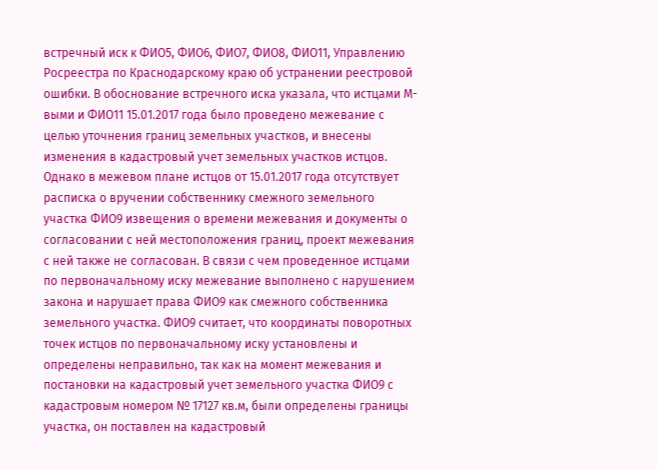встречный иск к ФИО5, ФИО6, ФИО7, ФИО8, ФИО11, Управлению Росреестра по Краснодарскому краю об устранении реестровой ошибки. В обоснование встречного иска указала, что истцами М-выми и ФИО11 15.01.2017 года было проведено межевание с целью уточнения границ земельных участков, и внесены изменения в кадастровый учет земельных участков истцов. Однако в межевом плане истцов от 15.01.2017 года отсутствует расписка о вручении собственнику смежного земельного участка ФИО9 извещения о времени межевания и документы о согласовании с ней местоположения границ, проект межевания с ней также не согласован. В связи с чем проведенное истцами по первоначальному иску межевание выполнено с нарушением закона и нарушает права ФИО9 как смежного собственника земельного участка. ФИО9 считает, что координаты поворотных точек истцов по первоначальному иску установлены и определены неправильно, так как на момент межевания и постановки на кадастровый учет земельного участка ФИО9 с кадастровым номером № 17127 кв.м, были определены границы участка, он поставлен на кадастровый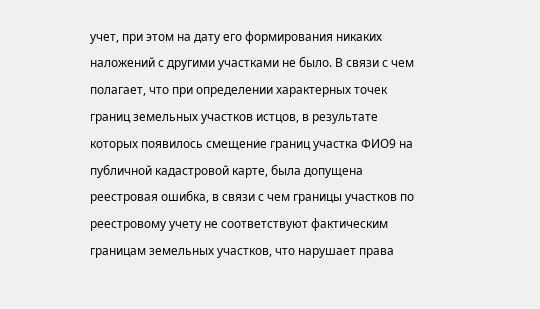учет, при этом на дату его формирования никаких наложений с другими участками не было. В связи с чем полагает, что при определении характерных точек границ земельных участков истцов, в результате которых появилось смещение границ участка ФИО9 на публичной кадастровой карте, была допущена реестровая ошибка, в связи с чем границы участков по реестровому учету не соответствуют фактическим границам земельных участков, что нарушает права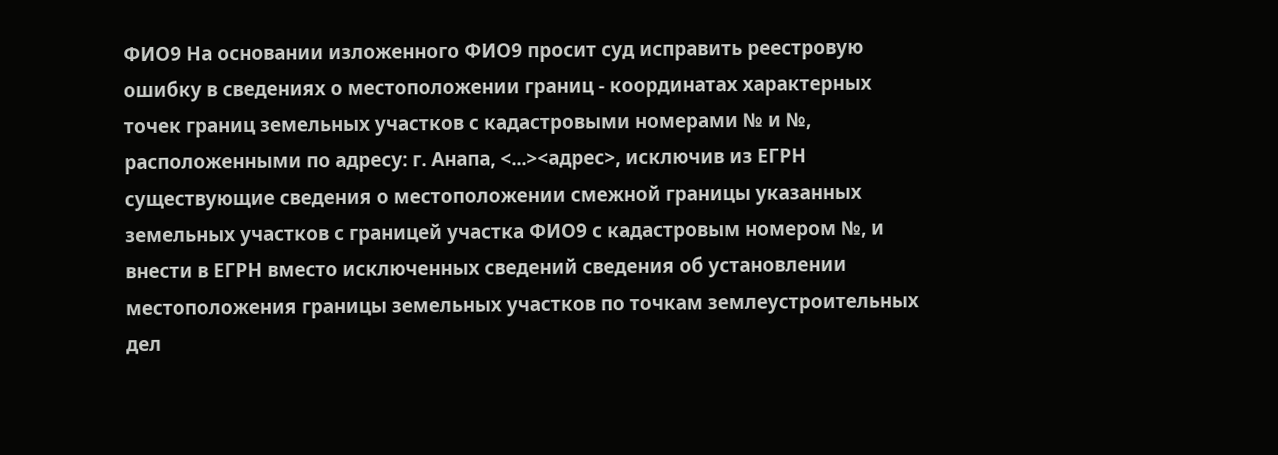ФИО9 На основании изложенного ФИО9 просит суд исправить реестровую ошибку в сведениях о местоположении границ - координатах характерных точек границ земельных участков с кадастровыми номерами № и №, расположенными по адресу: г. Анапа, <...><адрес>, исключив из ЕГРН существующие сведения о местоположении смежной границы указанных земельных участков с границей участка ФИО9 с кадастровым номером №, и внести в ЕГРН вместо исключенных сведений сведения об установлении местоположения границы земельных участков по точкам землеустроительных дел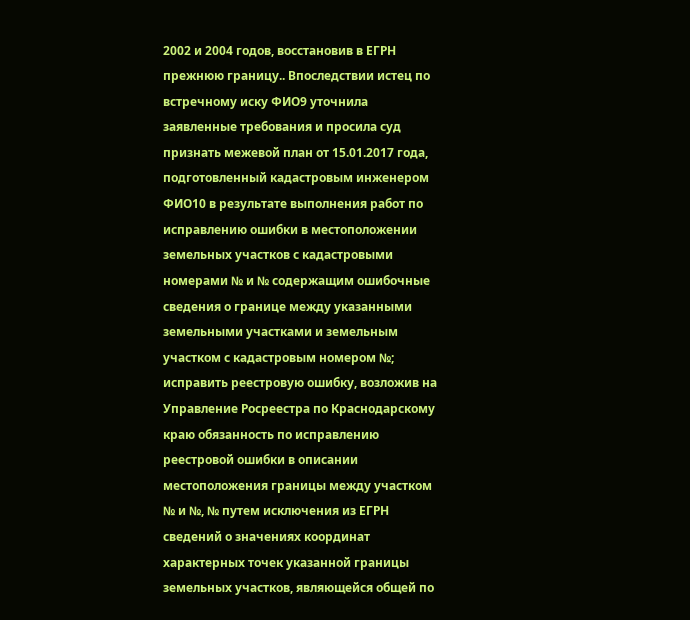2002 и 2004 годов, восстановив в ЕГРН прежнюю границу.. Впоследствии истец по встречному иску ФИО9 уточнила заявленные требования и просила суд признать межевой план от 15.01.2017 года, подготовленный кадастровым инженером ФИО10 в результате выполнения работ по исправлению ошибки в местоположении земельных участков с кадастровыми номерами № и № содержащим ошибочные сведения о границе между указанными земельными участками и земельным участком с кадастровым номером №; исправить реестровую ошибку, возложив на Управление Росреестра по Краснодарскому краю обязанность по исправлению реестровой ошибки в описании местоположения границы между участком № и №, № путем исключения из ЕГРН сведений о значениях координат характерных точек указанной границы земельных участков, являющейся общей по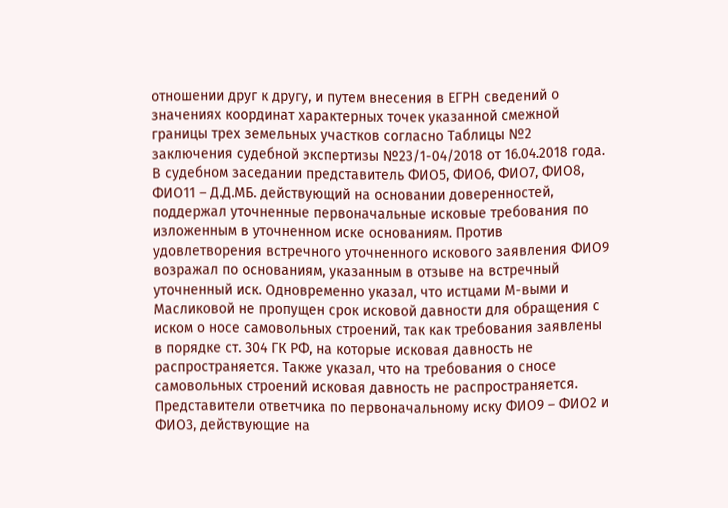отношении друг к другу, и путем внесения в ЕГРН сведений о значениях координат характерных точек указанной смежной границы трех земельных участков согласно Таблицы №2 заключения судебной экспертизы №23/1-04/2018 от 16.04.2018 года. В судебном заседании представитель ФИО5, ФИО6, ФИО7, ФИО8, ФИО11 – Д.Д.МБ. действующий на основании доверенностей, поддержал уточненные первоначальные исковые требования по изложенным в уточненном иске основаниям. Против удовлетворения встречного уточненного искового заявления ФИО9 возражал по основаниям, указанным в отзыве на встречный уточненный иск. Одновременно указал, что истцами М-выми и Масликовой не пропущен срок исковой давности для обращения с иском о носе самовольных строений, так как требования заявлены в порядке ст. 304 ГК РФ, на которые исковая давность не распространяется. Также указал, что на требования о сносе самовольных строений исковая давность не распространяется. Представители ответчика по первоначальному иску ФИО9 – ФИО2 и ФИО3, действующие на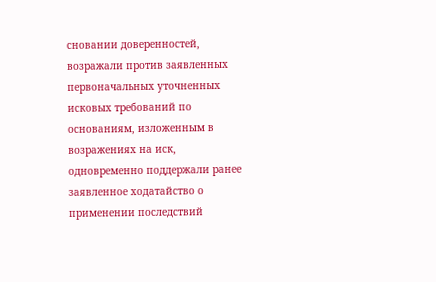сновании доверенностей, возражали против заявленных первоначальных уточненных исковых требований по основаниям, изложенным в возражениях на иск, одновременно поддержали ранее заявленное ходатайство о применении последствий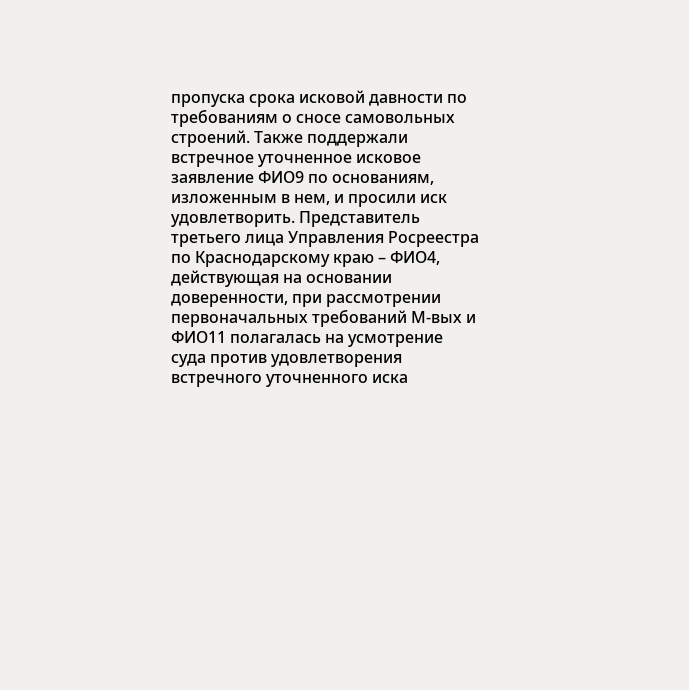пропуска срока исковой давности по требованиям о сносе самовольных строений. Также поддержали встречное уточненное исковое заявление ФИО9 по основаниям, изложенным в нем, и просили иск удовлетворить. Представитель третьего лица Управления Росреестра по Краснодарскому краю – ФИО4, действующая на основании доверенности, при рассмотрении первоначальных требований М-вых и ФИО11 полагалась на усмотрение суда против удовлетворения встречного уточненного иска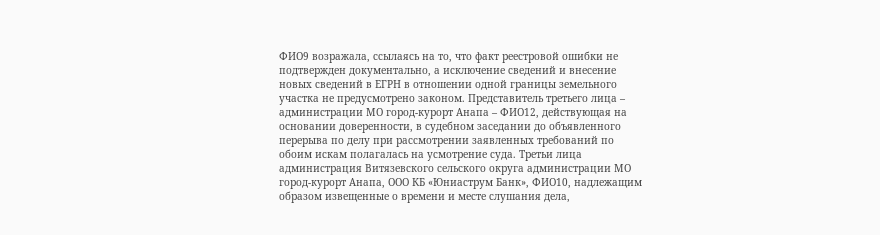ФИО9 возражала, ссылаясь на то, что факт реестровой ошибки не подтвержден документально, а исключение сведений и внесение новых сведений в ЕГРН в отношении одной границы земельного участка не предусмотрено законом. Представитель третьего лица – администрации МО город-курорт Анапа – ФИО12, действующая на основании доверенности, в судебном заседании до объявленного перерыва по делу при рассмотрении заявленных требований по обоим искам полагалась на усмотрение суда. Третьи лица администрация Витязевского сельского округа администрации МО город-курорт Анапа, ООО КБ «Юниаструм Банк», ФИО10, надлежащим образом извещенные о времени и месте слушания дела,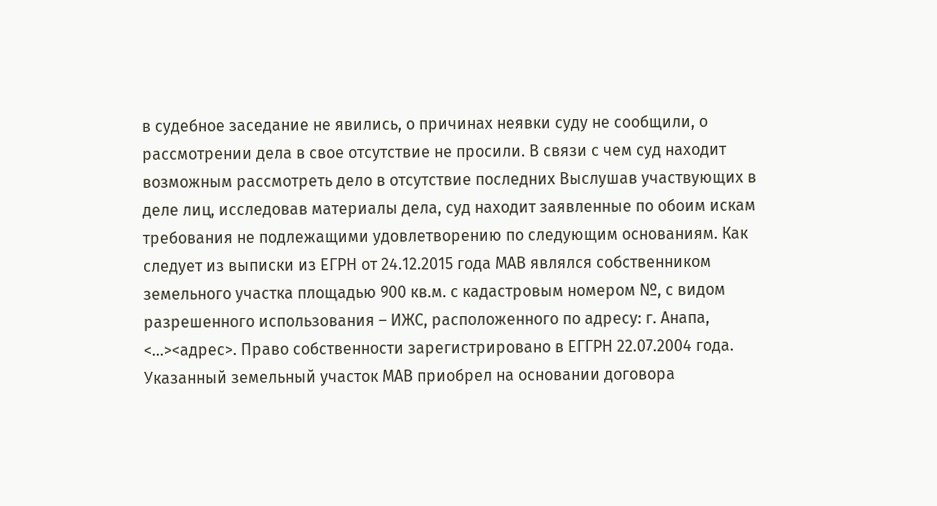в судебное заседание не явились, о причинах неявки суду не сообщили, о рассмотрении дела в свое отсутствие не просили. В связи с чем суд находит возможным рассмотреть дело в отсутствие последних Выслушав участвующих в деле лиц, исследовав материалы дела, суд находит заявленные по обоим искам требования не подлежащими удовлетворению по следующим основаниям. Как следует из выписки из ЕГРН от 24.12.2015 года МАВ являлся собственником земельного участка площадью 900 кв.м. с кадастровым номером №, с видом разрешенного использования – ИЖС, расположенного по адресу: г. Анапа, <...><адрес>. Право собственности зарегистрировано в ЕГГРН 22.07.2004 года. Указанный земельный участок МАВ приобрел на основании договора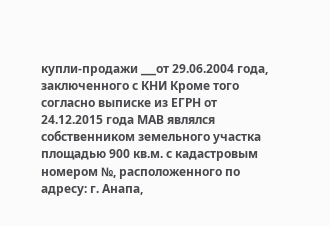купли-продажи ___от 29.06.2004 года, заключенного с КНИ Кроме того согласно выписке из ЕГРН от 24.12.2015 года МАВ являлся собственником земельного участка площадью 900 кв.м. с кадастровым номером №, расположенного по адресу: г. Анапа,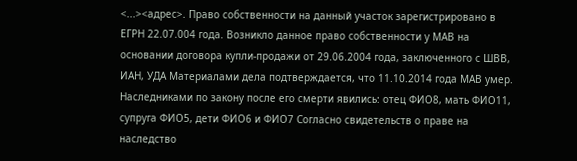<...><адрес>. Право собственности на данный участок зарегистрировано в ЕГРН 22.07.004 года. Возникло данное право собственности у МАВ на основании договора купли-продажи от 29.06.2004 года, заключенного с ШВВ, ИАН, УДА Материалами дела подтверждается, что 11.10.2014 года МАВ умер. Наследниками по закону после его смерти явились: отец ФИО8, мать ФИО11, супруга ФИО5, дети ФИО6 и ФИО7 Согласно свидетельств о праве на наследство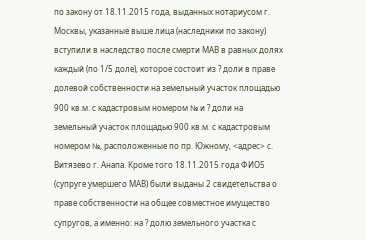по закону от 18.11.2015 года, выданных нотариусом г. Москвы, указанные выше лица (наследники по закону) вступили в наследство после смерти МАВ в равных долях каждый (по 1/5 доле), которое состоит из ? доли в праве долевой собственности на земельный участок площадью 900 кв.м. с кадастровым номером № и ? доли на земельный участок площадью 900 кв.м. с кадастровым номером №, расположенные по пр. Южному, <адрес> с. Витязево г. Анапа. Кроме того 18.11.2015 года ФИО5 (супруге умершего МАВ) были выданы 2 свидетельства о праве собственности на общее совместное имущество супругов, а именно: на ? долю земельного участка с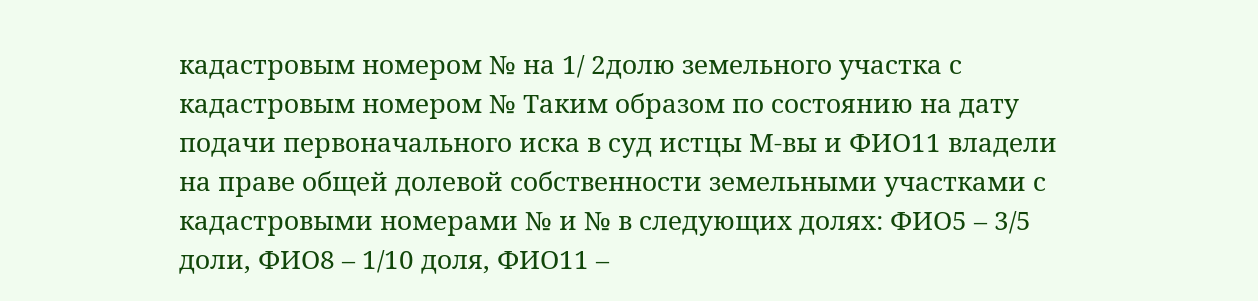кадастровым номером № на 1/ 2долю земельного участка с кадастровым номером № Таким образом по состоянию на дату подачи первоначального иска в суд истцы М-вы и ФИО11 владели на праве общей долевой собственности земельными участками с кадастровыми номерами № и № в следующих долях: ФИО5 – 3/5 доли, ФИО8 – 1/10 доля, ФИО11 –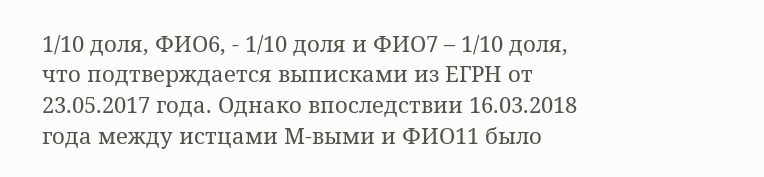1/10 доля, ФИО6, - 1/10 доля и ФИО7 – 1/10 доля, что подтверждается выписками из ЕГРН от 23.05.2017 года. Однако впоследствии 16.03.2018 года между истцами М-выми и ФИО11 было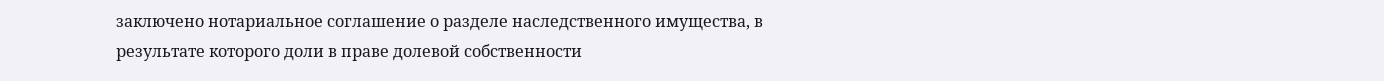заключено нотариальное соглашение о разделе наследственного имущества, в результате которого доли в праве долевой собственности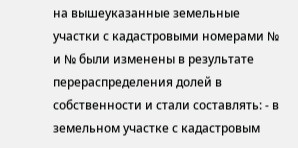на вышеуказанные земельные участки с кадастровыми номерами № и № были изменены в результате перераспределения долей в собственности и стали составлять: - в земельном участке с кадастровым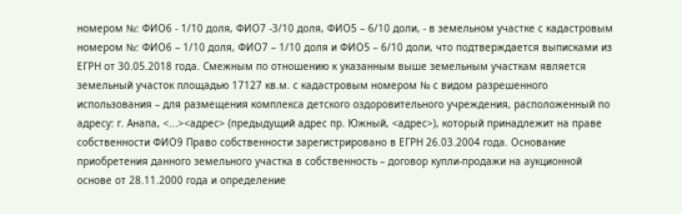номером №: ФИО6 - 1/10 доля, ФИО7 -3/10 доля, ФИО5 – 6/10 доли, - в земельном участке с кадастровым номером №: ФИО6 – 1/10 доля, ФИО7 – 1/10 доля и ФИО5 – 6/10 доли, что подтверждается выписками из ЕГРН от 30.05.2018 года. Смежным по отношению к указанным выше земельным участкам является земельный участок площадью 17127 кв.м. с кадастровым номером № с видом разрешенного использования – для размещения комплекса детского оздоровительного учреждения, расположенный по адресу: г. Анапа, <...><адрес> (предыдущий адрес пр. Южный, <адрес>), который принадлежит на праве собственности ФИО9 Право собственности зарегистрировано в ЕГРН 26.03.2004 года. Основание приобретения данного земельного участка в собственность – договор купли-продажи на аукционной основе от 28.11.2000 года и определение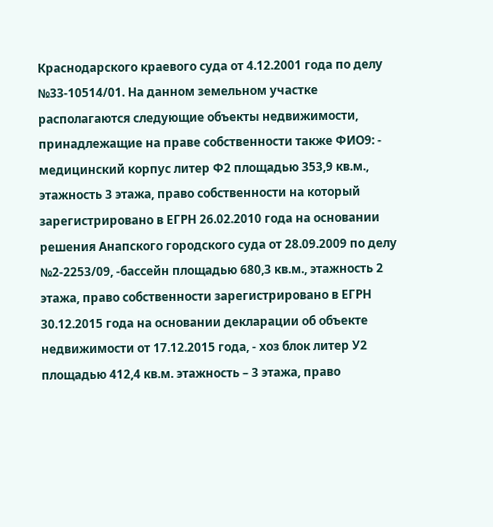Краснодарского краевого суда от 4.12.2001 года по делу №33-10514/01. На данном земельном участке располагаются следующие объекты недвижимости, принадлежащие на праве собственности также ФИО9: - медицинский корпус литер Ф2 площадью 353,9 кв.м., этажность 3 этажа, право собственности на который зарегистрировано в ЕГРН 26.02.2010 года на основании решения Анапского городского суда от 28.09.2009 по делу №2-2253/09, -бассейн площадью 680,3 кв.м., этажность 2 этажа, право собственности зарегистрировано в ЕГРН 30.12.2015 года на основании декларации об объекте недвижимости от 17.12.2015 года, - хоз блок литер У2 площадью 412,4 кв.м. этажность – 3 этажа, право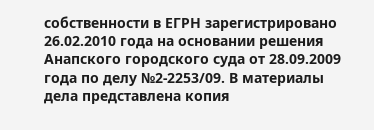собственности в ЕГРН зарегистрировано 26.02.2010 года на основании решения Анапского городского суда от 28.09.2009 года по делу №2-2253/09. В материалы дела представлена копия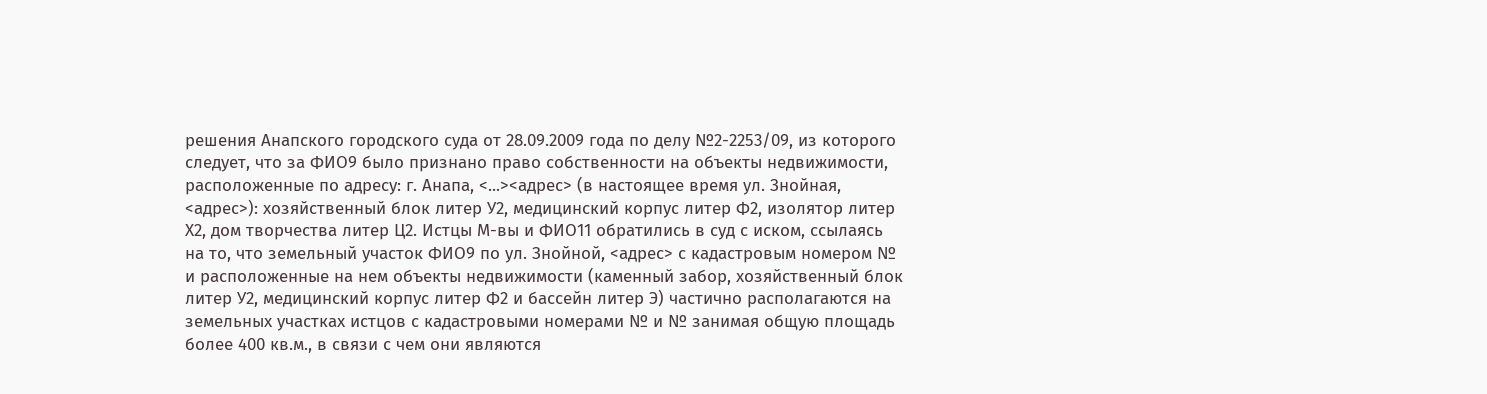решения Анапского городского суда от 28.09.2009 года по делу №2-2253/09, из которого следует, что за ФИО9 было признано право собственности на объекты недвижимости, расположенные по адресу: г. Анапа, <...><адрес> (в настоящее время ул. Знойная, <адрес>): хозяйственный блок литер У2, медицинский корпус литер Ф2, изолятор литер Х2, дом творчества литер Ц2. Истцы М-вы и ФИО11 обратились в суд с иском, ссылаясь на то, что земельный участок ФИО9 по ул. Знойной, <адрес> с кадастровым номером № и расположенные на нем объекты недвижимости (каменный забор, хозяйственный блок литер У2, медицинский корпус литер Ф2 и бассейн литер Э) частично располагаются на земельных участках истцов с кадастровыми номерами № и № занимая общую площадь более 400 кв.м., в связи с чем они являются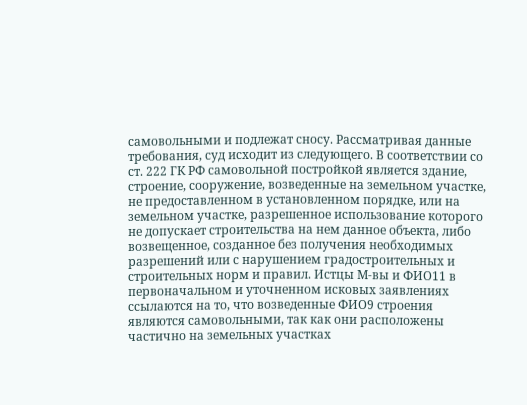самовольными и подлежат сносу. Рассматривая данные требования, суд исходит из следующего. В соответствии со ст. 222 ГК РФ самовольной постройкой является здание, строение, сооружение, возведенные на земельном участке, не предоставленном в установленном порядке, или на земельном участке, разрешенное использование которого не допускает строительства на нем данное объекта, либо возвещенное, созданное без получения необходимых разрешений или с нарушением градостроительных и строительных норм и правил. Истцы М-вы и ФИО11 в первоначальном и уточненном исковых заявлениях ссылаются на то, что возведенные ФИО9 строения являются самовольными, так как они расположены частично на земельных участках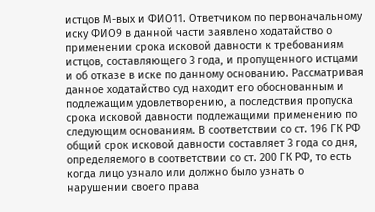истцов М-вых и ФИО11. Ответчиком по первоначальному иску ФИО9 в данной части заявлено ходатайство о применении срока исковой давности к требованиям истцов, составляющего 3 года, и пропущенного истцами и об отказе в иске по данному основанию. Рассматривая данное ходатайство суд находит его обоснованным и подлежащим удовлетворению, а последствия пропуска срока исковой давности подлежащими применению по следующим основаниям. В соответствии со ст. 196 ГК РФ общий срок исковой давности составляет 3 года со дня, определяемого в соответствии со ст. 200 ГК РФ, то есть когда лицо узнало или должно было узнать о нарушении своего права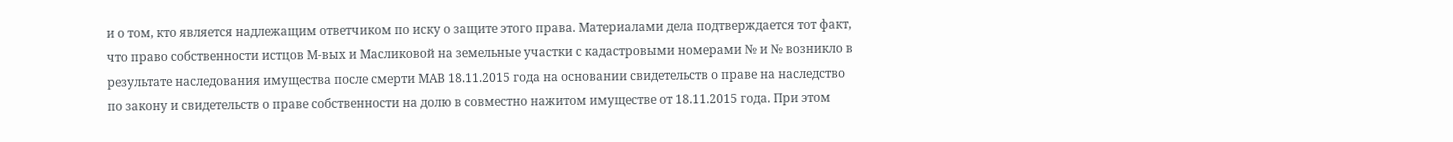и о том, кто является надлежащим ответчиком по иску о защите этого права. Материалами дела подтверждается тот факт, что право собственности истцов М-вых и Масликовой на земельные участки с кадастровыми номерами № и № возникло в результате наследования имущества после смерти МАВ 18.11.2015 года на основании свидетельств о праве на наследство по закону и свидетельств о праве собственности на долю в совместно нажитом имуществе от 18.11.2015 года. При этом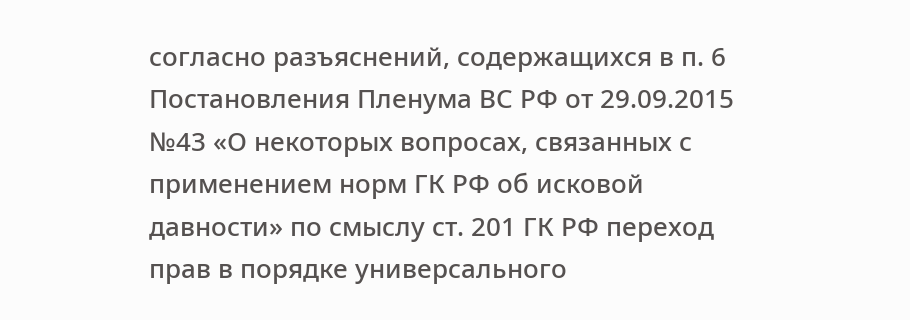согласно разъяснений, содержащихся в п. 6 Постановления Пленума ВС РФ от 29.09.2015 №43 «О некоторых вопросах, связанных с применением норм ГК РФ об исковой давности» по смыслу ст. 201 ГК РФ переход прав в порядке универсального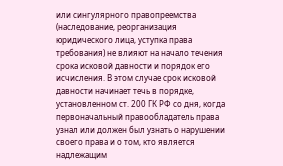или сингулярного правопреемства (наследование, реорганизация юридического лица, уступка права требования) не влияют на начало течения срока исковой давности и порядок его исчисления. В этом случае срок исковой давности начинает течь в порядке, установленном ст. 200 ГК РФ со дня, когда первоначальный правообладатель права узнал или должен был узнать о нарушении своего права и о том, кто является надлежащим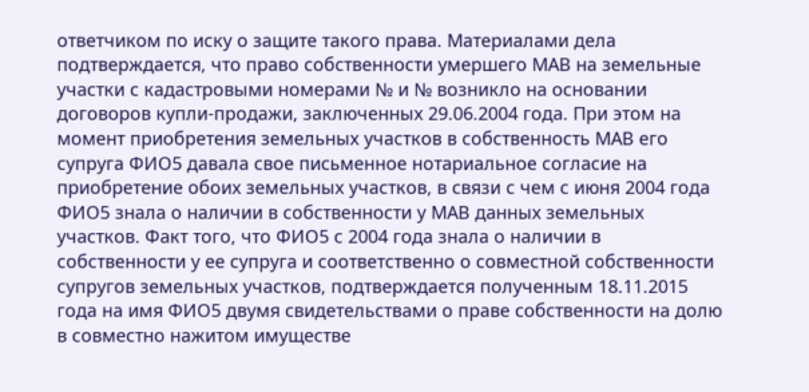ответчиком по иску о защите такого права. Материалами дела подтверждается, что право собственности умершего МАВ на земельные участки с кадастровыми номерами № и № возникло на основании договоров купли-продажи, заключенных 29.06.2004 года. При этом на момент приобретения земельных участков в собственность МАВ его супруга ФИО5 давала свое письменное нотариальное согласие на приобретение обоих земельных участков, в связи с чем с июня 2004 года ФИО5 знала о наличии в собственности у МАВ данных земельных участков. Факт того, что ФИО5 с 2004 года знала о наличии в собственности у ее супруга и соответственно о совместной собственности супругов земельных участков, подтверждается полученным 18.11.2015 года на имя ФИО5 двумя свидетельствами о праве собственности на долю в совместно нажитом имуществе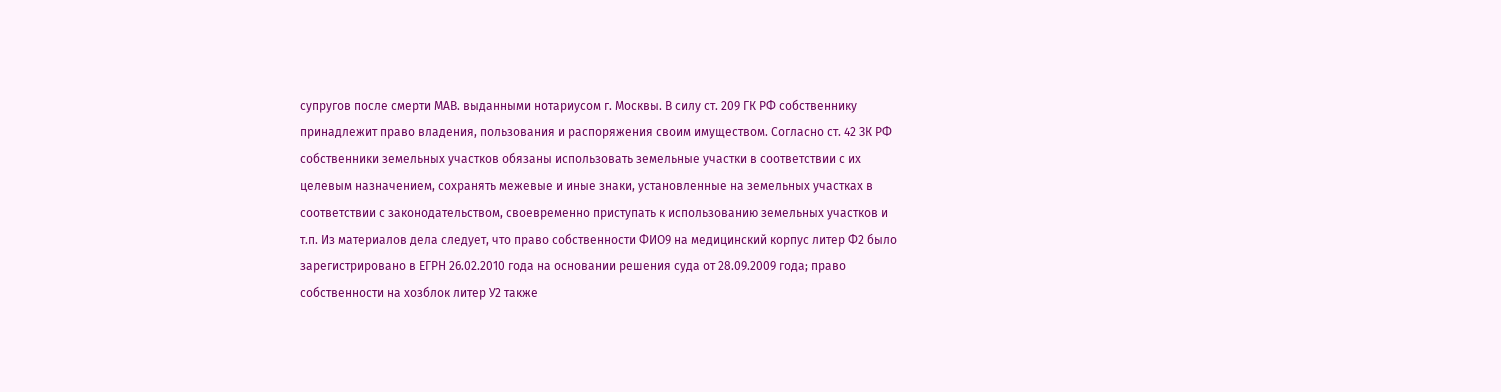супругов после смерти МАВ. выданными нотариусом г. Москвы. В силу ст. 209 ГК РФ собственнику принадлежит право владения, пользования и распоряжения своим имуществом. Согласно ст. 42 ЗК РФ собственники земельных участков обязаны использовать земельные участки в соответствии с их целевым назначением, сохранять межевые и иные знаки, установленные на земельных участках в соответствии с законодательством, своевременно приступать к использованию земельных участков и т.п. Из материалов дела следует, что право собственности ФИО9 на медицинский корпус литер Ф2 было зарегистрировано в ЕГРН 26.02.2010 года на основании решения суда от 28.09.2009 года; право собственности на хозблок литер У2 также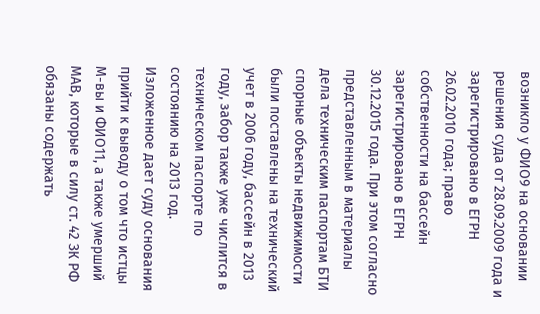возникло у ФИО9 на основании решения суда от 28.09.2009 года и зарегистрировано в ЕГРН 26.02.2010 года; право собственности на бассейн зарегистрировано в ЕГРН 30.12.2015 года. При этом согласно представленным в материалы дела техническим паспортам БТИ спорные объекты недвижимости были поставлены на технический учет в 2006 году, бассейн в 2013 году, забор также уже числится в техническом паспорте по состоянию на 2013 год. Изложенное дает суду основания прийти к выводу о том что истцы М-вы и ФИО11, а также умерший МАВ, которые в силу ст. 42 ЗК РФ обязаны содержать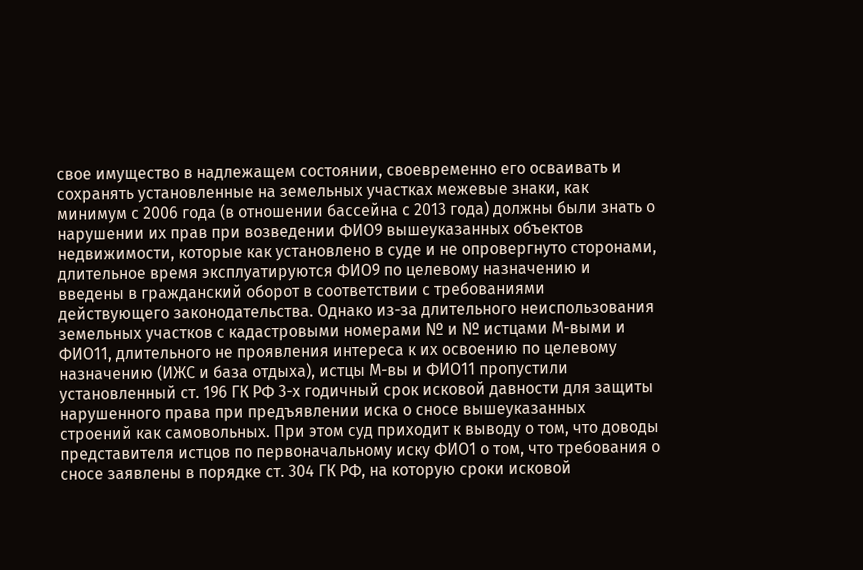свое имущество в надлежащем состоянии, своевременно его осваивать и сохранять установленные на земельных участках межевые знаки, как минимум с 2006 года (в отношении бассейна с 2013 года) должны были знать о нарушении их прав при возведении ФИО9 вышеуказанных объектов недвижимости, которые как установлено в суде и не опровергнуто сторонами, длительное время эксплуатируются ФИО9 по целевому назначению и введены в гражданский оборот в соответствии с требованиями действующего законодательства. Однако из-за длительного неиспользования земельных участков с кадастровыми номерами № и № истцами М-выми и ФИО11, длительного не проявления интереса к их освоению по целевому назначению (ИЖС и база отдыха), истцы М-вы и ФИО11 пропустили установленный ст. 196 ГК РФ 3-х годичный срок исковой давности для защиты нарушенного права при предъявлении иска о сносе вышеуказанных строений как самовольных. При этом суд приходит к выводу о том, что доводы представителя истцов по первоначальному иску ФИО1 о том, что требования о сносе заявлены в порядке ст. 304 ГК РФ, на которую сроки исковой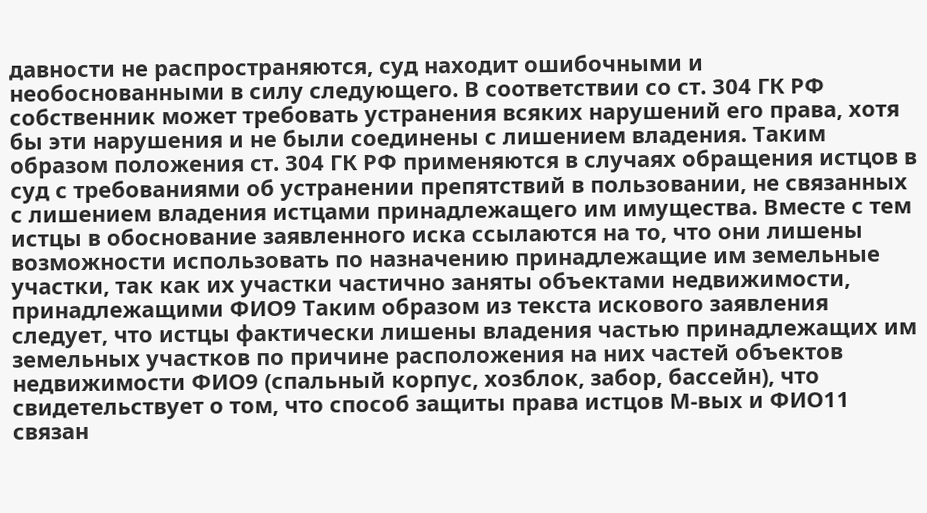давности не распространяются, суд находит ошибочными и необоснованными в силу следующего. В соответствии со ст. 304 ГК РФ собственник может требовать устранения всяких нарушений его права, хотя бы эти нарушения и не были соединены с лишением владения. Таким образом положения ст. 304 ГК РФ применяются в случаях обращения истцов в суд с требованиями об устранении препятствий в пользовании, не связанных с лишением владения истцами принадлежащего им имущества. Вместе с тем истцы в обоснование заявленного иска ссылаются на то, что они лишены возможности использовать по назначению принадлежащие им земельные участки, так как их участки частично заняты объектами недвижимости, принадлежащими ФИО9 Таким образом из текста искового заявления следует, что истцы фактически лишены владения частью принадлежащих им земельных участков по причине расположения на них частей объектов недвижимости ФИО9 (спальный корпус, хозблок, забор, бассейн), что свидетельствует о том, что способ защиты права истцов М-вых и ФИО11 связан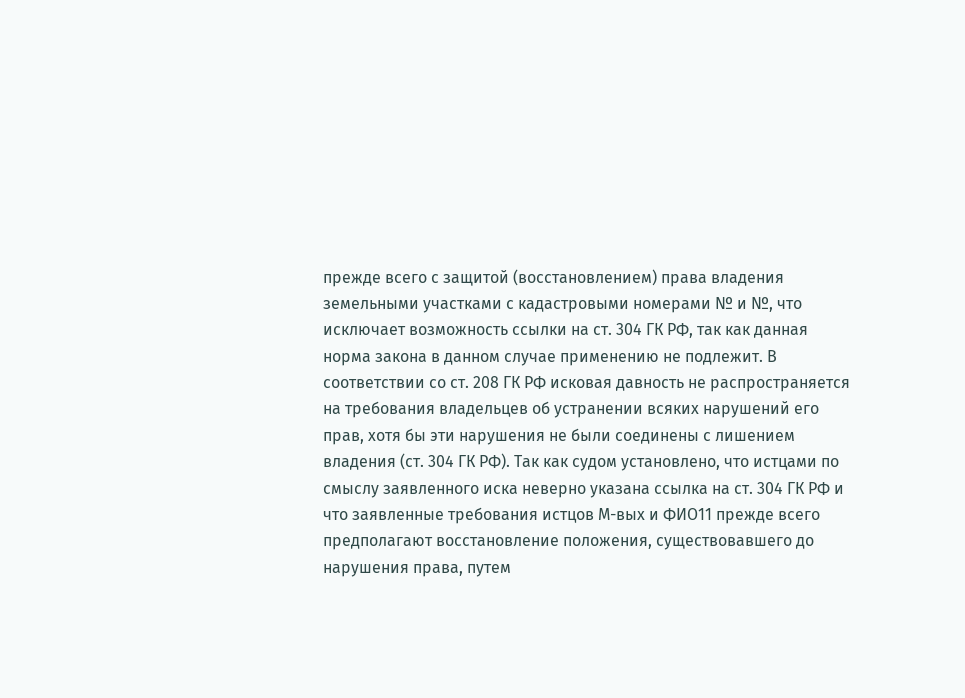прежде всего с защитой (восстановлением) права владения земельными участками с кадастровыми номерами № и №, что исключает возможность ссылки на ст. 304 ГК РФ, так как данная норма закона в данном случае применению не подлежит. В соответствии со ст. 208 ГК РФ исковая давность не распространяется на требования владельцев об устранении всяких нарушений его прав, хотя бы эти нарушения не были соединены с лишением владения (ст. 304 ГК РФ). Так как судом установлено, что истцами по смыслу заявленного иска неверно указана ссылка на ст. 304 ГК РФ и что заявленные требования истцов М-вых и ФИО11 прежде всего предполагают восстановление положения, существовавшего до нарушения права, путем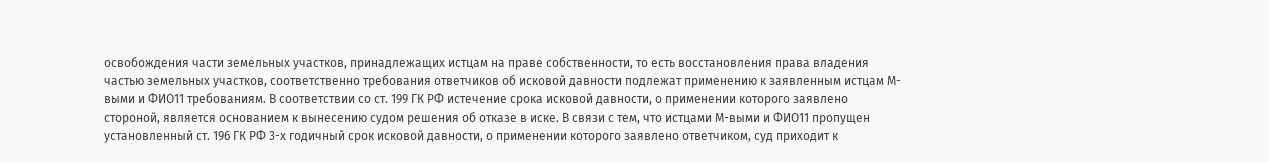освобождения части земельных участков, принадлежащих истцам на праве собственности, то есть восстановления права владения частью земельных участков, соответственно требования ответчиков об исковой давности подлежат применению к заявленным истцам М-выми и ФИО11 требованиям. В соответствии со ст. 199 ГК РФ истечение срока исковой давности, о применении которого заявлено стороной, является основанием к вынесению судом решения об отказе в иске. В связи с тем, что истцами М-выми и ФИО11 пропущен установленный ст. 196 ГК РФ 3-х годичный срок исковой давности, о применении которого заявлено ответчиком, суд приходит к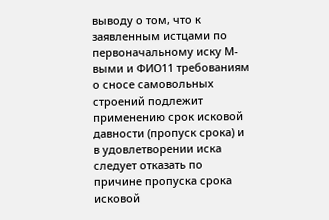выводу о том, что к заявленным истцами по первоначальному иску М-выми и ФИО11 требованиям о сносе самовольных строений подлежит применению срок исковой давности (пропуск срока) и в удовлетворении иска следует отказать по причине пропуска срока исковой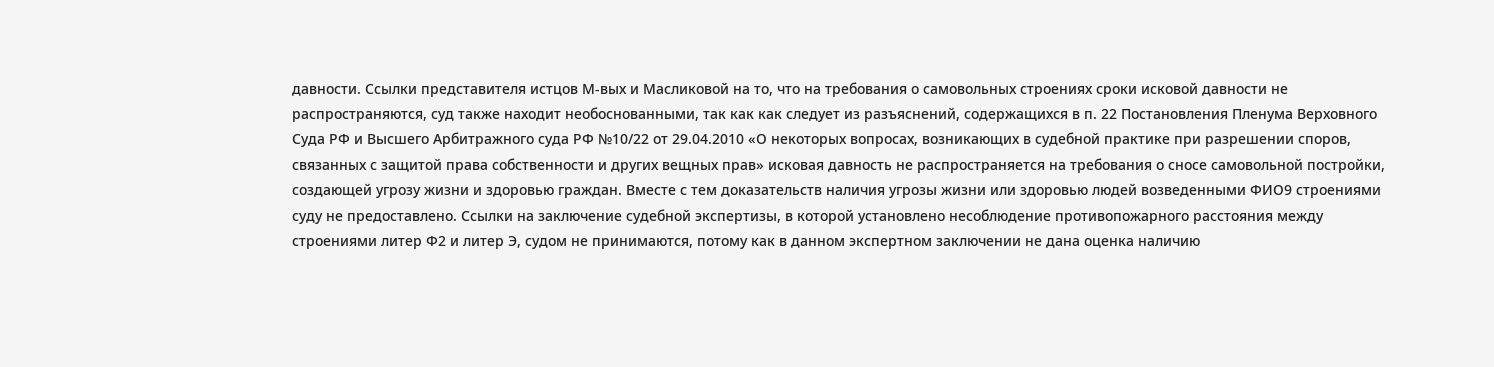давности. Ссылки представителя истцов М-вых и Масликовой на то, что на требования о самовольных строениях сроки исковой давности не распространяются, суд также находит необоснованными, так как как следует из разъяснений, содержащихся в п. 22 Постановления Пленума Верховного Суда РФ и Высшего Арбитражного суда РФ №10/22 от 29.04.2010 «О некоторых вопросах, возникающих в судебной практике при разрешении споров, связанных с защитой права собственности и других вещных прав» исковая давность не распространяется на требования о сносе самовольной постройки, создающей угрозу жизни и здоровью граждан. Вместе с тем доказательств наличия угрозы жизни или здоровью людей возведенными ФИО9 строениями суду не предоставлено. Ссылки на заключение судебной экспертизы, в которой установлено несоблюдение противопожарного расстояния между строениями литер Ф2 и литер Э, судом не принимаются, потому как в данном экспертном заключении не дана оценка наличию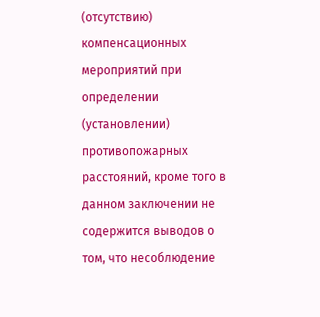(отсутствию) компенсационных мероприятий при определении (установлении) противопожарных расстояний, кроме того в данном заключении не содержится выводов о том, что несоблюдение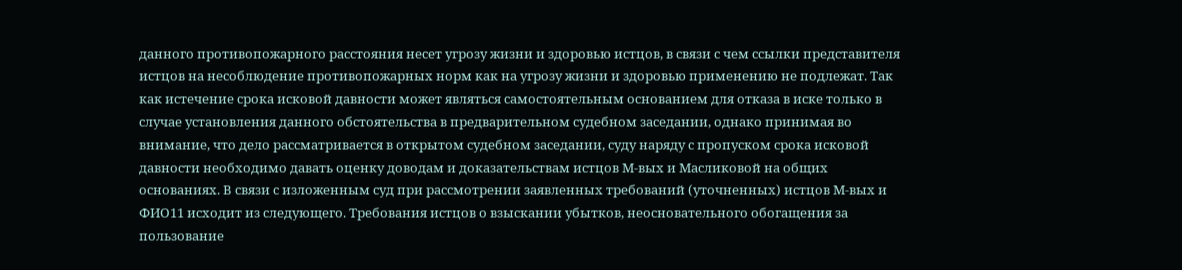данного противопожарного расстояния несет угрозу жизни и здоровью истцов, в связи с чем ссылки представителя истцов на несоблюдение противопожарных норм как на угрозу жизни и здоровью применению не подлежат. Так как истечение срока исковой давности может являться самостоятельным основанием для отказа в иске только в случае установления данного обстоятельства в предварительном судебном заседании, однако принимая во внимание, что дело рассматривается в открытом судебном заседании, суду наряду с пропуском срока исковой давности необходимо давать оценку доводам и доказательствам истцов М-вых и Масликовой на общих основаниях. В связи с изложенным суд при рассмотрении заявленных требований (уточненных) истцов М-вых и ФИО11 исходит из следующего. Требования истцов о взыскании убытков, неосновательного обогащения за пользование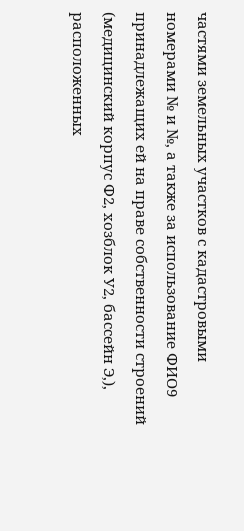частями земельных участков с кадастровыми номерами № и №, а также за использование ФИО9 принадлежащих ей на праве собственности строений (медицинский корпус Ф2, хозблок У2, бассейн Э,), расположенных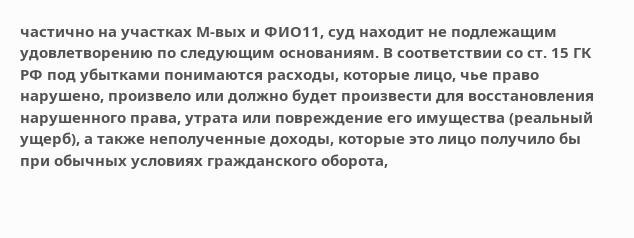частично на участках М-вых и ФИО11, суд находит не подлежащим удовлетворению по следующим основаниям. В соответствии со ст. 15 ГК РФ под убытками понимаются расходы, которые лицо, чье право нарушено, произвело или должно будет произвести для восстановления нарушенного права, утрата или повреждение его имущества (реальный ущерб), а также неполученные доходы, которые это лицо получило бы при обычных условиях гражданского оборота,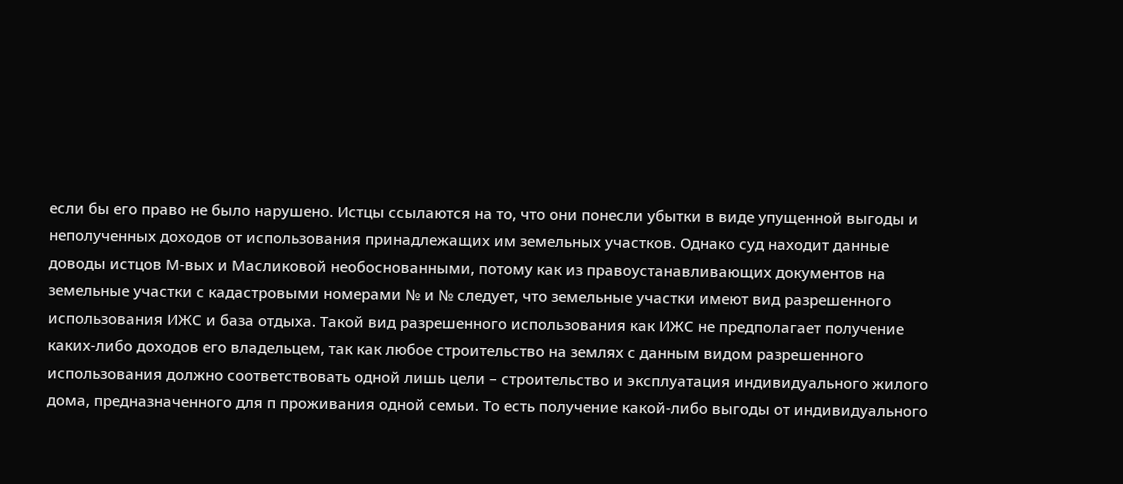если бы его право не было нарушено. Истцы ссылаются на то, что они понесли убытки в виде упущенной выгоды и неполученных доходов от использования принадлежащих им земельных участков. Однако суд находит данные доводы истцов М-вых и Масликовой необоснованными, потому как из правоустанавливающих документов на земельные участки с кадастровыми номерами № и № следует, что земельные участки имеют вид разрешенного использования ИЖС и база отдыха. Такой вид разрешенного использования как ИЖС не предполагает получение каких-либо доходов его владельцем, так как любое строительство на землях с данным видом разрешенного использования должно соответствовать одной лишь цели – строительство и эксплуатация индивидуального жилого дома, предназначенного для п проживания одной семьи. То есть получение какой-либо выгоды от индивидуального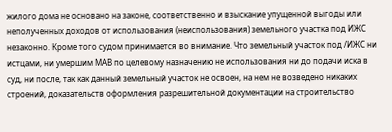жилого дома не основано на законе, соответственно и взыскание упущенной выгоды или неполученных доходов от использования (неиспользования) земельного участка под ИЖС незаконно. Кроме того судом принимается во внимание. Что земельный участок под /ИЖС ни истцами, ни умершим МАВ по целевому назначению не использования ни до подачи иска в суд, ни после, так как данный земельный участок не освоен, на нем не возведено никаких строений, доказательств оформления разрешительной документации на строительство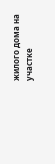жилого дома на участке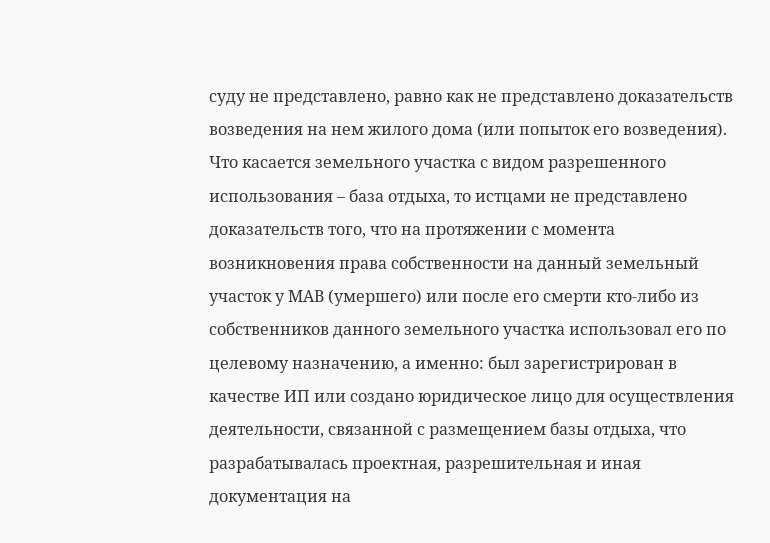суду не представлено, равно как не представлено доказательств возведения на нем жилого дома (или попыток его возведения). Что касается земельного участка с видом разрешенного использования – база отдыха, то истцами не представлено доказательств того, что на протяжении с момента возникновения права собственности на данный земельный участок у МАВ (умершего) или после его смерти кто-либо из собственников данного земельного участка использовал его по целевому назначению, а именно: был зарегистрирован в качестве ИП или создано юридическое лицо для осуществления деятельности, связанной с размещением базы отдыха, что разрабатывалась проектная, разрешительная и иная документация на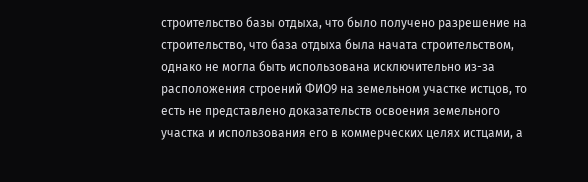строительство базы отдыха, что было получено разрешение на строительство, что база отдыха была начата строительством, однако не могла быть использована исключительно из-за расположения строений ФИО9 на земельном участке истцов, то есть не представлено доказательств освоения земельного участка и использования его в коммерческих целях истцами, а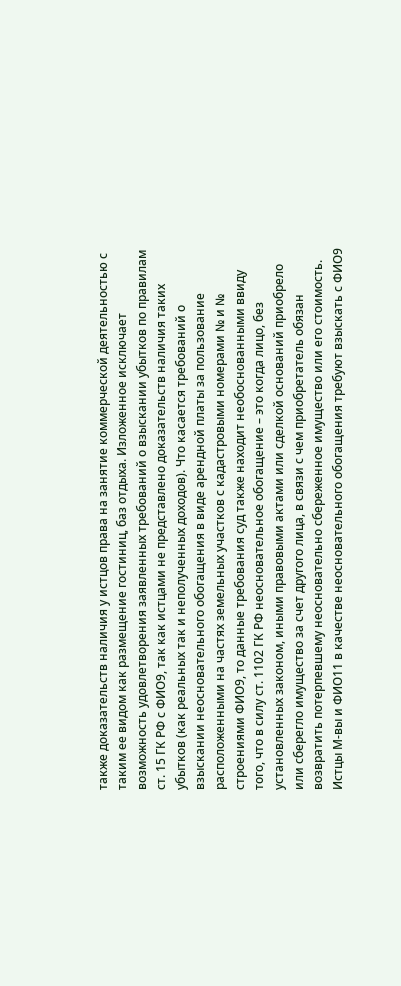также доказательств наличия у истцов права на занятие коммерческой деятельностью с таким ее видом как размещение гостиниц, баз отдыха. Изложенное исключает возможность удовлетворения заявленных требований о взыскании убытков по правилам ст. 15 ГК РФ с ФИО9, так как истцами не представлено доказательств наличия таких убытков (как реальных так и неполученных доходов). Что касается требований о взыскании неосновательного обогащения в виде арендной платы за пользование расположенными на частях земельных участков с кадастровыми номерами № и № строениями ФИО9, то данные требования суд также находит необоснованными ввиду того, что в силу ст. 1102 ГК РФ неосновательное обогащение – это когда лицо, без установленных законом, иными правовыми актами или сделкой оснований приобрело или сберегло имущество за счет другого лица, в связи с чем приобретатель обязан возвратить потерпевшему неосновательно сбереженное имущество или его стоимость. Истцы М-вы и ФИО11 в качестве неосновательного обогащения требуют взыскать с ФИО9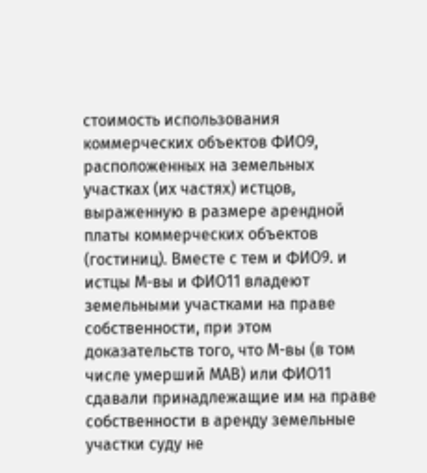стоимость использования коммерческих объектов ФИО9, расположенных на земельных участках (их частях) истцов, выраженную в размере арендной платы коммерческих объектов (гостиниц). Вместе с тем и ФИО9. и истцы М-вы и ФИО11 владеют земельными участками на праве собственности, при этом доказательств того, что М-вы (в том числе умерший МАВ) или ФИО11 сдавали принадлежащие им на праве собственности в аренду земельные участки суду не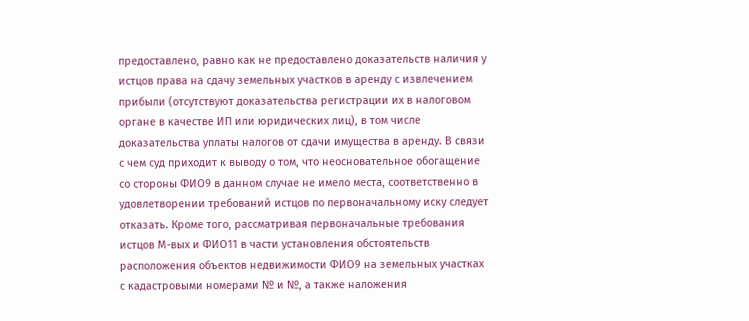предоставлено, равно как не предоставлено доказательств наличия у истцов права на сдачу земельных участков в аренду с извлечением прибыли (отсутствуют доказательства регистрации их в налоговом органе в качестве ИП или юридических лиц), в том числе доказательства уплаты налогов от сдачи имущества в аренду. В связи с чем суд приходит к выводу о том, что неосновательное обогащение со стороны ФИО9 в данном случае не имело места, соответственно в удовлетворении требований истцов по первоначальному иску следует отказать. Кроме того, рассматривая первоначальные требования истцов М-вых и ФИО11 в части установления обстоятельств расположения объектов недвижимости ФИО9 на земельных участках с кадастровыми номерами № и №, а также наложения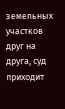земельных участков друг на друга, суд приходит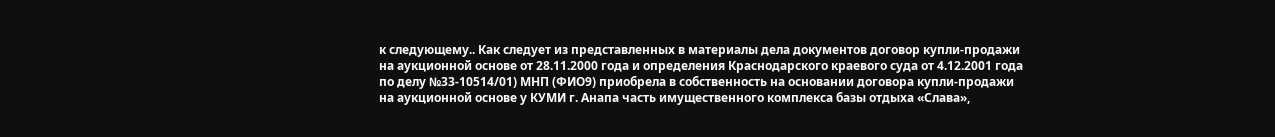к следующему.. Как следует из представленных в материалы дела документов договор купли-продажи на аукционной основе от 28.11.2000 года и определения Краснодарского краевого суда от 4.12.2001 года по делу №33-10514/01) МНП (ФИО9) приобрела в собственность на основании договора купли-продажи на аукционной основе у КУМИ г. Анапа часть имущественного комплекса базы отдыха «Слава»,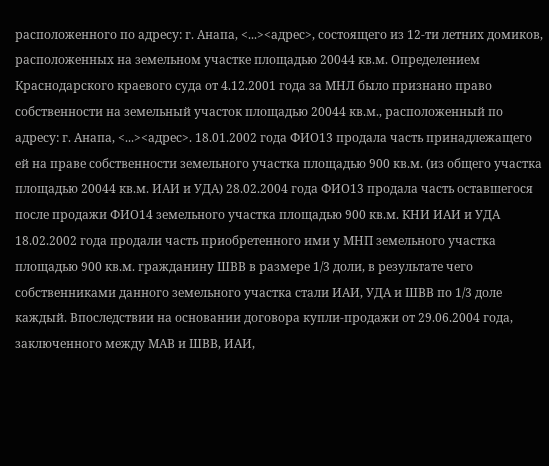расположенного по адресу: г. Анапа, <...><адрес>, состоящего из 12-ти летних домиков, расположенных на земельном участке площадью 20044 кв.м. Определением Краснодарского краевого суда от 4.12.2001 года за МНЛ было признано право собственности на земельный участок площадью 20044 кв.м., расположенный по адресу: г. Анапа, <...><адрес>. 18.01.2002 года ФИО13 продала часть принадлежащего ей на праве собственности земельного участка площадью 900 кв.м. (из общего участка площадью 20044 кв.м. ИАИ и УДА) 28.02.2004 года ФИО13 продала часть оставшегося после продажи ФИО14 земельного участка площадью 900 кв.м. КНИ ИАИ и УДА 18.02.2002 года продали часть приобретенного ими у МНП земельного участка площадью 900 кв.м. гражданину ШВВ в размере 1/3 доли, в результате чего собственниками данного земельного участка стали ИАИ, УДА и ШВВ по 1/3 доле каждый. Впоследствии на основании договора купли-продажи от 29.06.2004 года, заключенного между МАВ и ШВВ, ИАИ,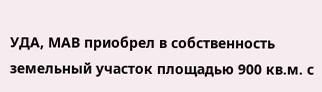УДА, МАВ приобрел в собственность земельный участок площадью 900 кв.м. с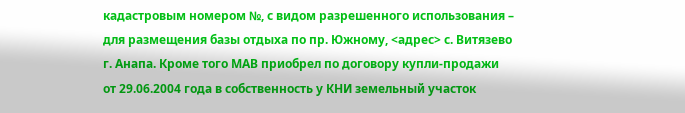кадастровым номером №, с видом разрешенного использования – для размещения базы отдыха по пр. Южному, <адрес> с. Витязево г. Анапа. Кроме того МАВ приобрел по договору купли-продажи от 29.06.2004 года в собственность у КНИ земельный участок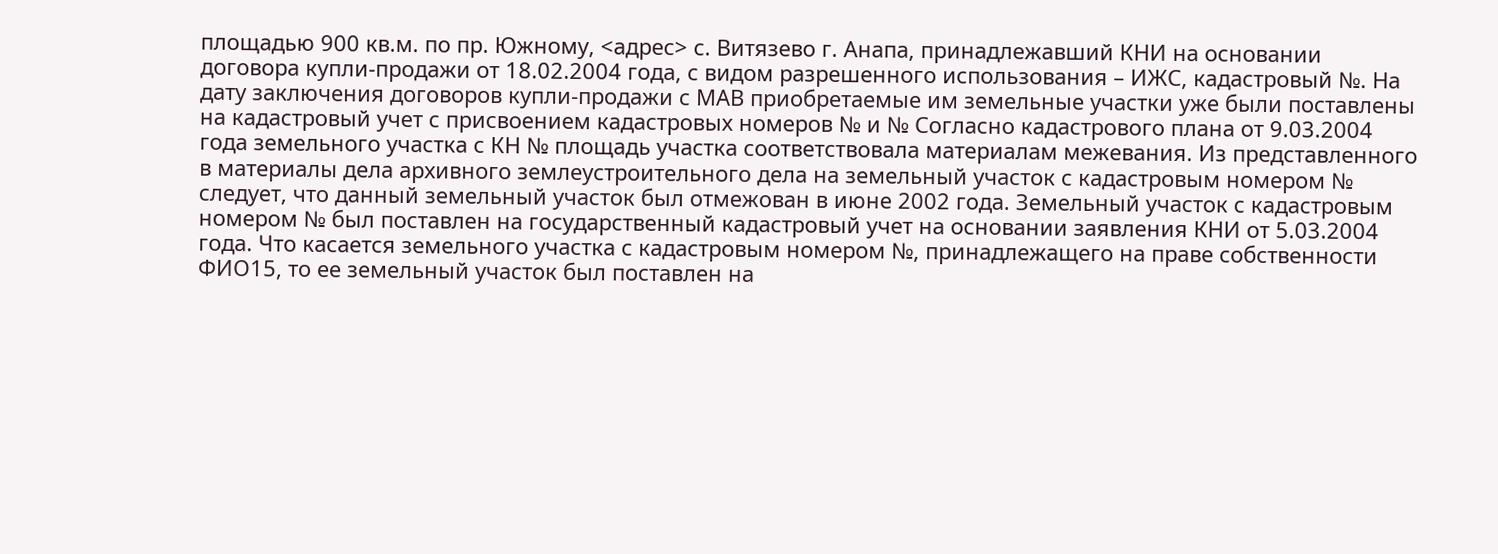площадью 900 кв.м. по пр. Южному, <адрес> с. Витязево г. Анапа, принадлежавший КНИ на основании договора купли-продажи от 18.02.2004 года, с видом разрешенного использования – ИЖС, кадастровый №. На дату заключения договоров купли-продажи с МАВ приобретаемые им земельные участки уже были поставлены на кадастровый учет с присвоением кадастровых номеров № и № Согласно кадастрового плана от 9.03.2004 года земельного участка с КН № площадь участка соответствовала материалам межевания. Из представленного в материалы дела архивного землеустроительного дела на земельный участок с кадастровым номером № следует, что данный земельный участок был отмежован в июне 2002 года. Земельный участок с кадастровым номером № был поставлен на государственный кадастровый учет на основании заявления КНИ от 5.03.2004 года. Что касается земельного участка с кадастровым номером №, принадлежащего на праве собственности ФИО15, то ее земельный участок был поставлен на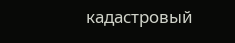кадастровый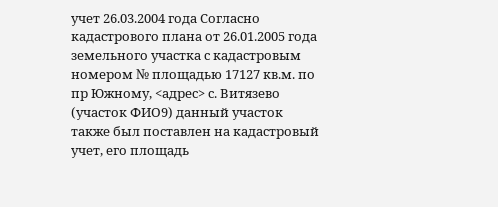учет 26.03.2004 года Согласно кадастрового плана от 26.01.2005 года земельного участка с кадастровым номером № площадью 17127 кв.м. по пр Южному, <адрес> с. Витязево (участок ФИО9) данный участок также был поставлен на кадастровый учет, его площадь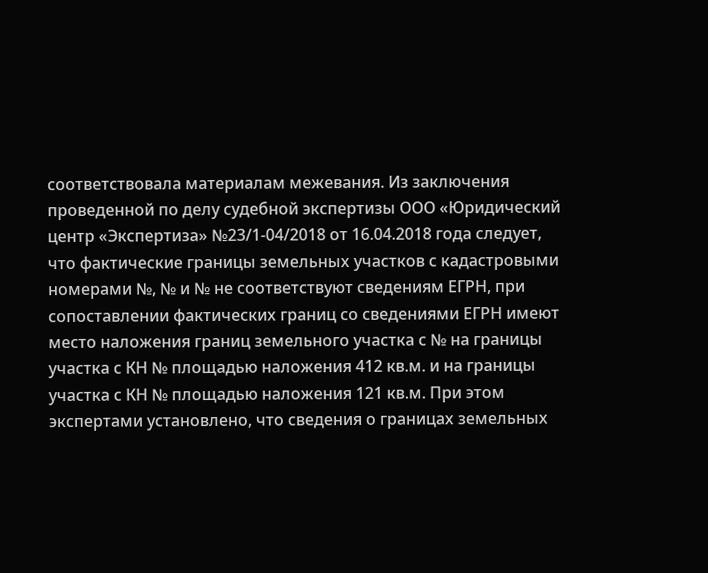соответствовала материалам межевания. Из заключения проведенной по делу судебной экспертизы ООО «Юридический центр «Экспертиза» №23/1-04/2018 от 16.04.2018 года следует, что фактические границы земельных участков с кадастровыми номерами №, № и № не соответствуют сведениям ЕГРН, при сопоставлении фактических границ со сведениями ЕГРН имеют место наложения границ земельного участка с № на границы участка с КН № площадью наложения 412 кв.м. и на границы участка с КН № площадью наложения 121 кв.м. При этом экспертами установлено, что сведения о границах земельных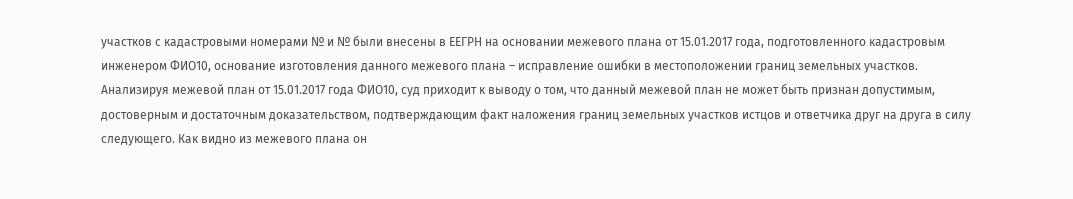участков с кадастровыми номерами № и № были внесены в ЕЕГРН на основании межевого плана от 15.01.2017 года, подготовленного кадастровым инженером ФИО10, основание изготовления данного межевого плана – исправление ошибки в местоположении границ земельных участков. Анализируя межевой план от 15.01.2017 года ФИО10, суд приходит к выводу о том, что данный межевой план не может быть признан допустимым, достоверным и достаточным доказательством, подтверждающим факт наложения границ земельных участков истцов и ответчика друг на друга в силу следующего. Как видно из межевого плана он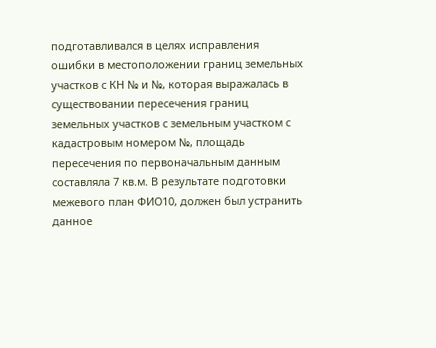подготавливался в целях исправления ошибки в местоположении границ земельных участков с КН № и №, которая выражалась в существовании пересечения границ земельных участков с земельным участком с кадастровым номером №, площадь пересечения по первоначальным данным составляла 7 кв.м. В результате подготовки межевого план ФИО10, должен был устранить данное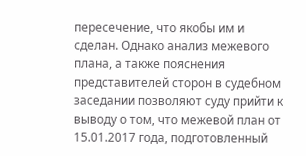пересечение, что якобы им и сделан. Однако анализ межевого плана, а также пояснения представителей сторон в судебном заседании позволяют суду прийти к выводу о том, что межевой план от 15.01.2017 года, подготовленный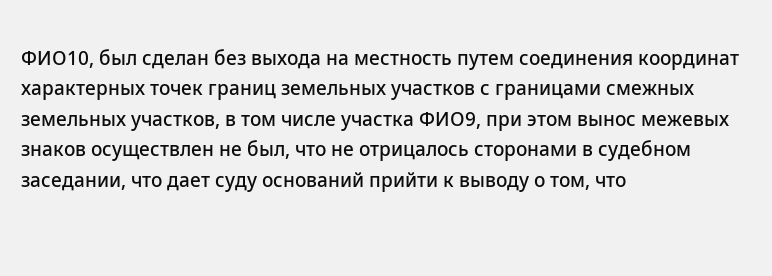ФИО10, был сделан без выхода на местность путем соединения координат характерных точек границ земельных участков с границами смежных земельных участков, в том числе участка ФИО9, при этом вынос межевых знаков осуществлен не был, что не отрицалось сторонами в судебном заседании, что дает суду оснований прийти к выводу о том, что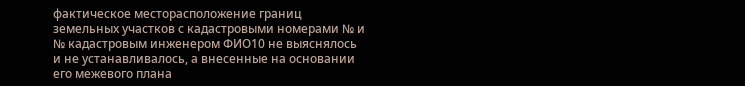фактическое месторасположение границ земельных участков с кадастровыми номерами № и № кадастровым инженером ФИО10 не выяснялось и не устанавливалось, а внесенные на основании его межевого плана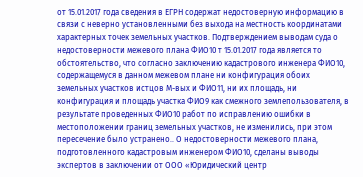от 15.01.2017 года сведения в ЕГРН содержат недостоверную информацию в связи с неверно установленными без выхода на местность координатами характерных точек земельных участков. Подтверждением выводам суда о недостоверности межевого плана ФИО10 т 15.01.2017 года является то обстоятельство, что согласно заключению кадастрового инженера ФИО10, содержащемуся в данном межевом плане ни конфигурация обоих земельных участков истцов М-вых и ФИО11, ни их площадь, ни конфигурация и площадь участка ФИО9 как смежного землепользователя, в результате проведенных ФИО10 работ по исправлению ошибки в местоположении границ земельных участков, не изменились, при этом пересечение было устранено.. О недостоверности межевого плана, подготовленного кадастровым инженером ФИО10, сделаны выводы экспертов в заключении от ООО «Юридический центр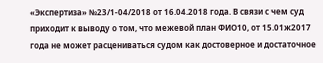«Экспертиза» №23/1-04/2018 от 16.04.2018 года. В связи с чем суд приходит к выводу о том, что межевой план ФИО10, от 15.01ж2017 года не может расцениваться судом как достоверное и достаточное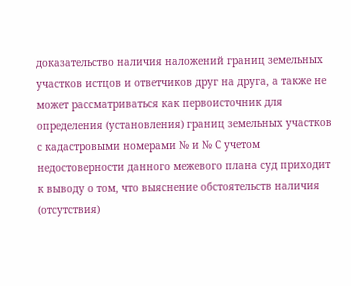доказательство наличия наложений границ земельных участков истцов и ответчиков друг на друга, а также не может рассматриваться как первоисточник для определения (установления) границ земельных участков с кадастровыми номерами № и № С учетом недостоверности данного межевого плана суд приходит к выводу о том, что выяснение обстоятельств наличия (отсутствия)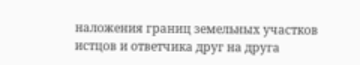наложения границ земельных участков истцов и ответчика друг на друга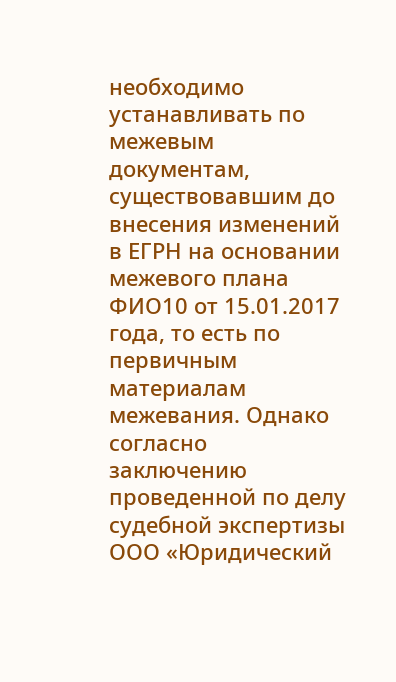необходимо устанавливать по межевым документам, существовавшим до внесения изменений в ЕГРН на основании межевого плана ФИО10 от 15.01.2017 года, то есть по первичным материалам межевания. Однако согласно заключению проведенной по делу судебной экспертизы ООО «Юридический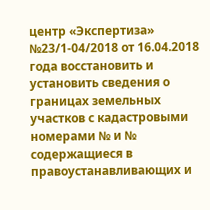центр «Экспертиза» №23/1-04/2018 от 16.04.2018 года восстановить и установить сведения о границах земельных участков с кадастровыми номерами № и № содержащиеся в правоустанавливающих и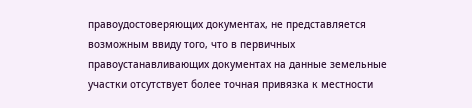правоудостоверяющих документах, не представляется возможным ввиду того, что в первичных правоустанавливающих документах на данные земельные участки отсутствует более точная привязка к местности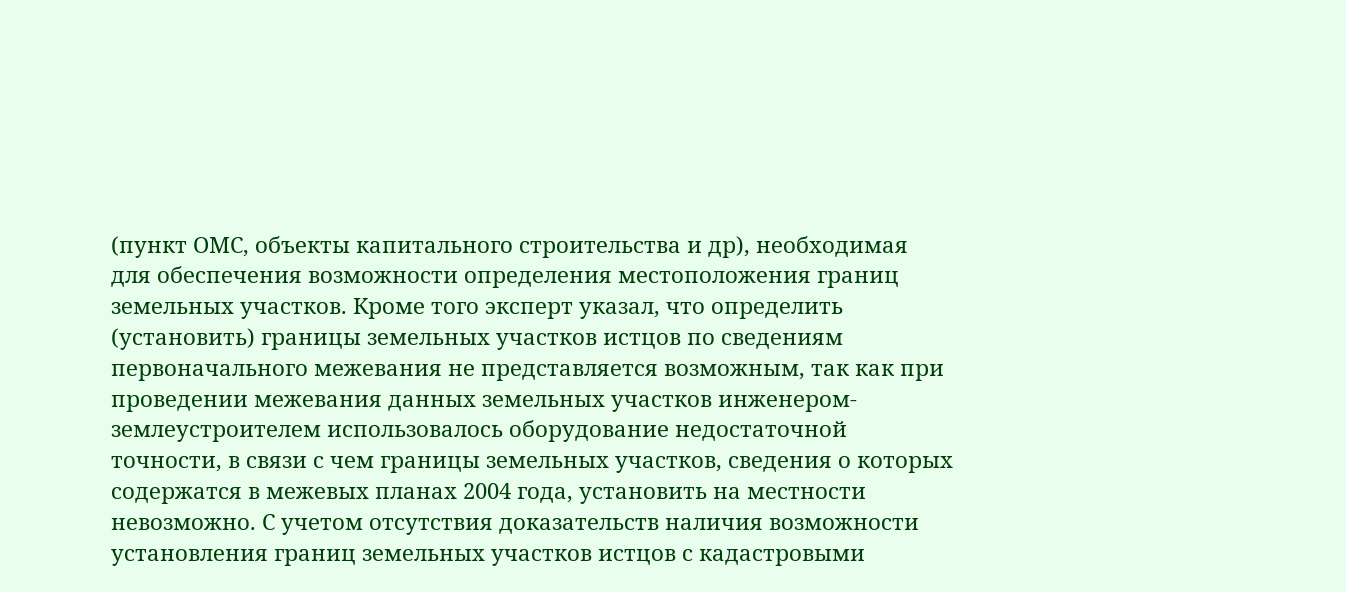(пункт ОМС, объекты капитального строительства и др), необходимая для обеспечения возможности определения местоположения границ земельных участков. Кроме того эксперт указал, что определить (установить) границы земельных участков истцов по сведениям первоначального межевания не представляется возможным, так как при проведении межевания данных земельных участков инженером-землеустроителем использовалось оборудование недостаточной точности, в связи с чем границы земельных участков, сведения о которых содержатся в межевых планах 2004 года, установить на местности невозможно. С учетом отсутствия доказательств наличия возможности установления границ земельных участков истцов с кадастровыми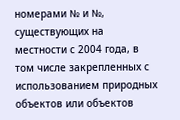номерами № и №, существующих на местности с 2004 года, в том числе закрепленных с использованием природных объектов или объектов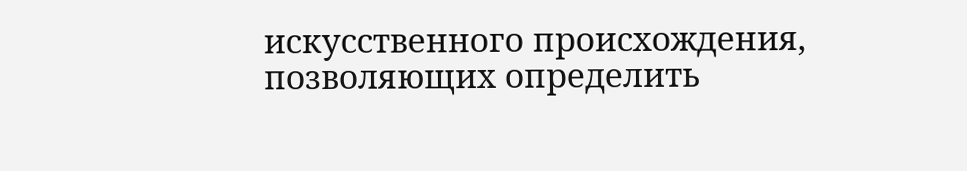искусственного происхождения, позволяющих определить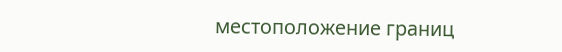местоположение границ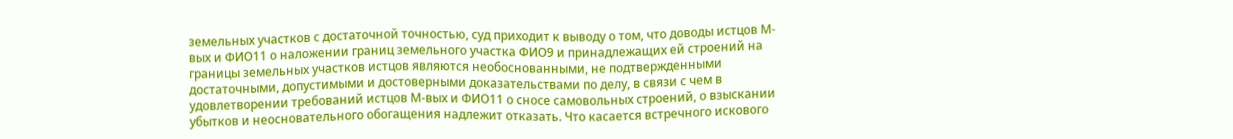земельных участков с достаточной точностью, суд приходит к выводу о том, что доводы истцов М-вых и ФИО11 о наложении границ земельного участка ФИО9 и принадлежащих ей строений на границы земельных участков истцов являются необоснованными, не подтвержденными достаточными, допустимыми и достоверными доказательствами по делу, в связи с чем в удовлетворении требований истцов М-вых и ФИО11 о сносе самовольных строений, о взыскании убытков и неосновательного обогащения надлежит отказать. Что касается встречного искового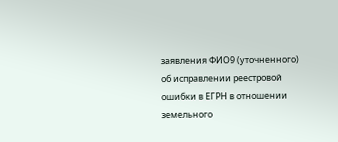заявления ФИО9 (уточненного) об исправлении реестровой ошибки в ЕГРН в отношении земельного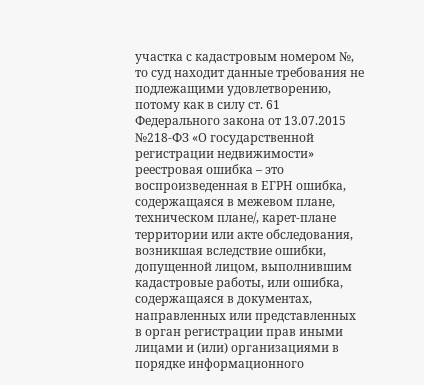участка с кадастровым номером №, то суд находит данные требования не подлежащими удовлетворению, потому как в силу ст. 61 Федерального закона от 13.07.2015 №218-ФЗ «О государственной регистрации недвижимости» реестровая ошибка – это воспроизведенная в ЕГРН ошибка, содержащаяся в межевом плане, техническом плане/, карет-плане территории или акте обследования, возникшая вследствие ошибки, допущенной лицом, выполнившим кадастровые работы, или ошибка, содержащаяся в документах, направленных или представленных в орган регистрации прав иными лицами и (или) организациями в порядке информационного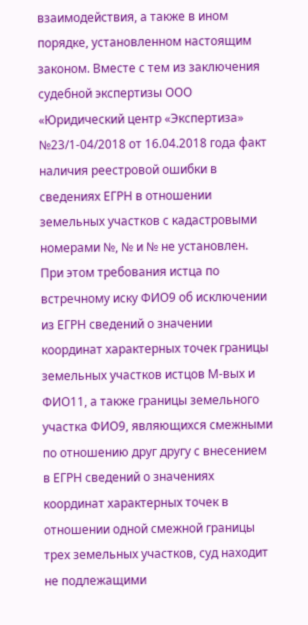взаимодействия, а также в ином порядке, установленном настоящим законом. Вместе с тем из заключения судебной экспертизы ООО «Юридический центр «Экспертиза» №23/1-04/2018 от 16.04.2018 года факт наличия реестровой ошибки в сведениях ЕГРН в отношении земельных участков с кадастровыми номерами №, № и № не установлен. При этом требования истца по встречному иску ФИО9 об исключении из ЕГРН сведений о значении координат характерных точек границы земельных участков истцов М-вых и ФИО11, а также границы земельного участка ФИО9, являющихся смежными по отношению друг другу с внесением в ЕГРН сведений о значениях координат характерных точек в отношении одной смежной границы трех земельных участков, суд находит не подлежащими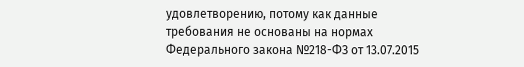удовлетворению, потому как данные требования не основаны на нормах Федерального закона №218-ФЗ от 13.07.2015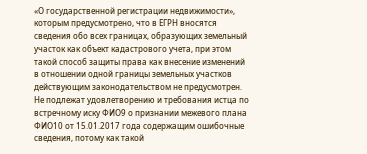«О государственной регистрации недвижимости», которым предусмотрено, что в ЕГРН вносятся сведения обо всех границах, образующих земельный участок как объект кадастрового учета, при этом такой способ защиты права как внесение изменений в отношении одной границы земельных участков действующим законодательством не предусмотрен. Не подлежат удовлетворению и требования истца по встречному иску ФИО9 о признании межевого плана ФИО10 от 15.01.2017 года содержащим ошибочные сведения, потому как такой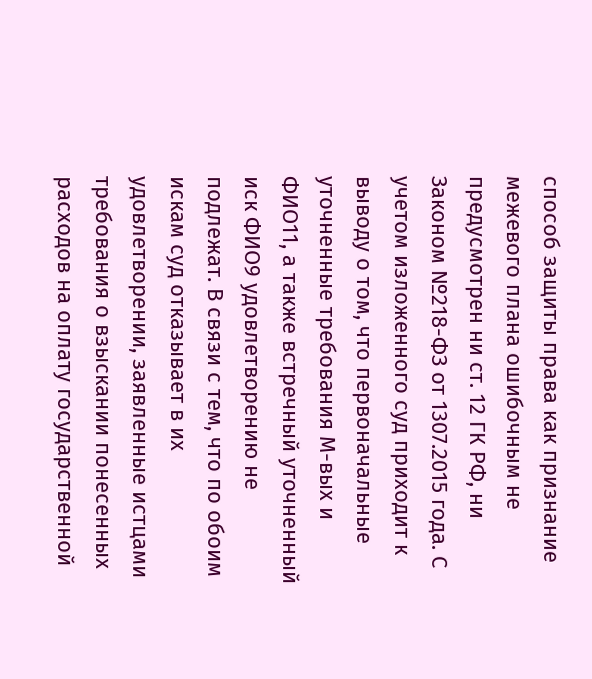способ защиты права как признание межевого плана ошибочным не предусмотрен ни ст. 12 ГК РФ, ни Законом №218-ФЗ от 1307.2015 года. С учетом изложенного суд приходит к выводу о том, что первоначальные уточненные требования М-вых и ФИО11, а также встречный уточненный иск ФИО9 удовлетворению не подлежат. В связи с тем, что по обоим искам суд отказывает в их удовлетворении, заявленные истцами требования о взыскании понесенных расходов на оплату государственной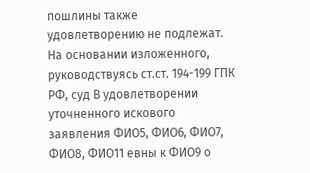пошлины также удовлетворению не подлежат. На основании изложенного, руководствуясь ст.ст. 194-199 ГПК РФ, суд В удовлетворении уточненного искового заявления ФИО5, ФИО6, ФИО7, ФИО8, ФИО11 евны к ФИО9 о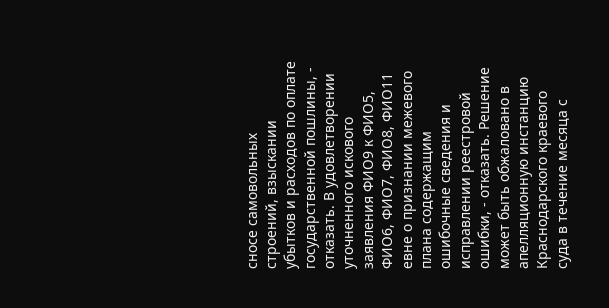сносе самовольных строений, взыскании убытков и расходов по оплате государственной пошлины, - отказать. В удовлетворении уточненного искового заявления ФИО9 к ФИО5, ФИО6, ФИО7, ФИО8, ФИО11 евне о признании межевого плана содержащим ошибочные сведения и исправлении реестровой ошибки, - отказать. Решение может быть обжаловано в апелляционную инстанцию Краснодарского краевого суда в течение месяца с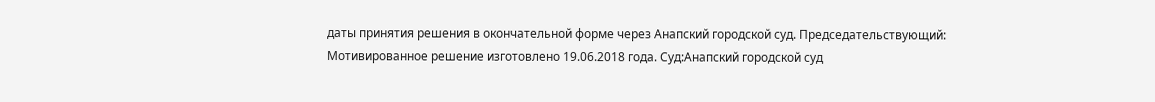даты принятия решения в окончательной форме через Анапский городской суд. Председательствующий: Мотивированное решение изготовлено 19.06.2018 года. Суд:Анапский городской суд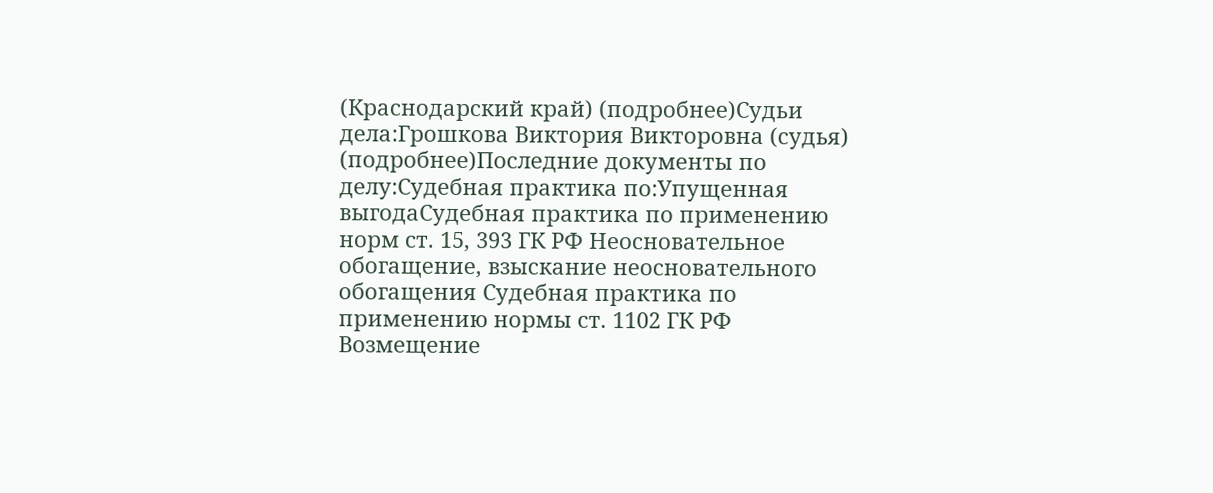(Краснодарский край) (подробнее)Судьи дела:Грошкова Виктория Викторовна (судья) (подробнее)Последние документы по делу:Судебная практика по:Упущенная выгодаСудебная практика по применению норм ст. 15, 393 ГК РФ Неосновательное обогащение, взыскание неосновательного обогащения Судебная практика по применению нормы ст. 1102 ГК РФ Возмещение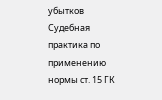убытков Судебная практика по применению нормы ст. 15 ГК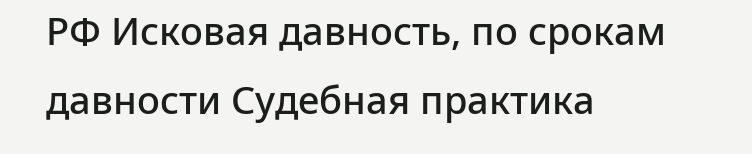РФ Исковая давность, по срокам давности Судебная практика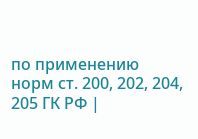по применению норм ст. 200, 202, 204, 205 ГК РФ |